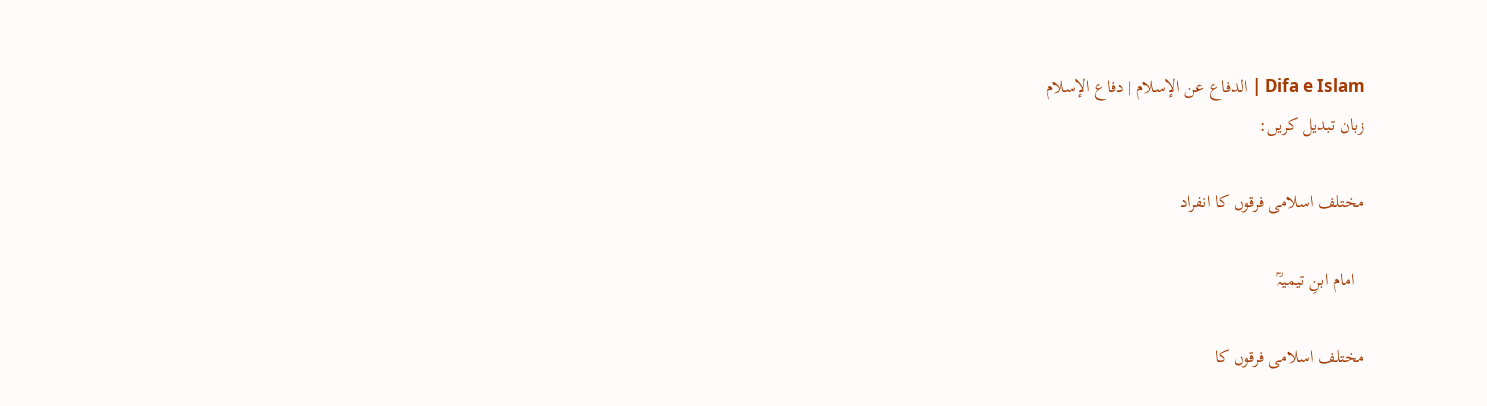Difa e Islam | الدفاع عن الإسلام | دفاع الإسلام
زبان تبدیل کریں:

مختلف اسلامی فرقوں کا انفراد

  امام ابنِ تیمیہؒ

مختلف اسلامی فرقوں کا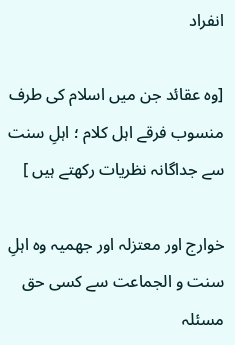انفراد

[وہ عقائد جن میں اسلام کی طرف منسوب فرقے اہل کلام ؛ اہلِ سنت سے جداگانہ نظریات رکھتے ہیں ]

خوارج اور معتزلہ اور جھمیہ وہ اہلِ سنت و الجماعت سے کسی حق مسئلہ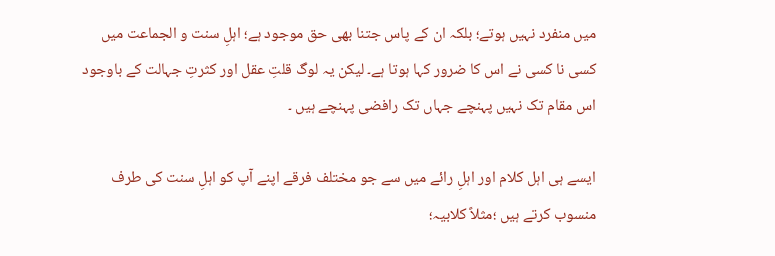میں منفرد نہیں ہوتے؛ بلکہ ان کے پاس جتنا بھی حق موجود ہے؛ اہلِ سنت و الجماعت میں کسی نا کسی نے اس کا ضرور کہا ہوتا ہے۔ لیکن یہ لوگ قلتِ عقل اور کثرتِ جہالت کے باوجود اس مقام تک نہیں پہنچے جہاں تک رافضی پہنچے ہیں ۔

ایسے ہی اہل کلام اور اہلِ رائے میں سے جو مختلف فرقے اپنے آپ کو اہلِ سنت کی طرف منسوب کرتے ہیں ؛مثلاً کلابیہ؛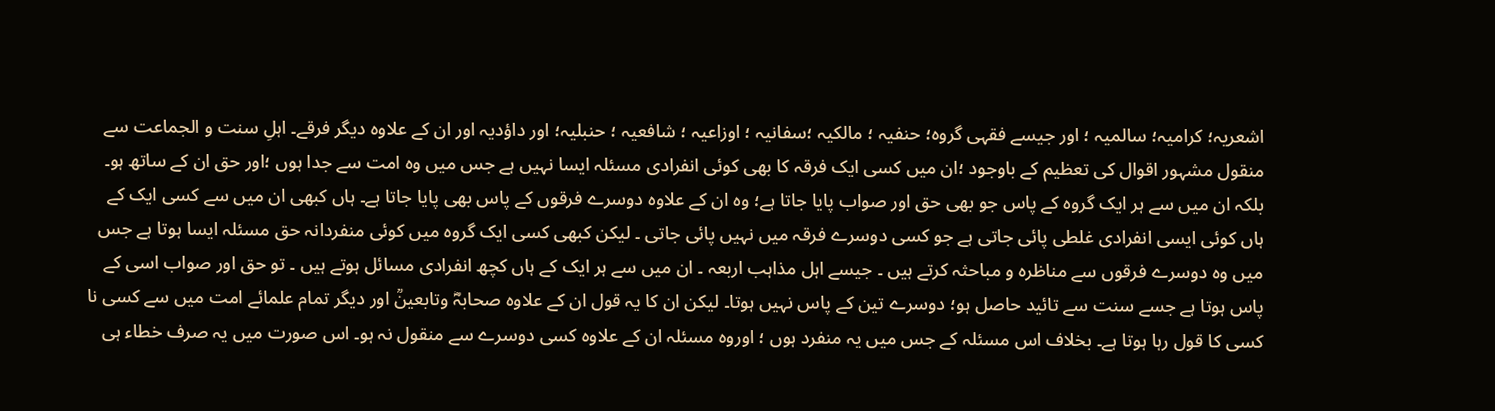اشعریہ؛ کرامیہ؛ سالمیہ ؛ اور جیسے فقہی گروہ؛ حنفیہ ؛ مالکیہ ؛سفانیہ ؛ اوزاعیہ ؛ شافعیہ ؛ حنبلیہ؛ اور داؤدیہ اور ان کے علاوہ دیگر فرقے۔ اہلِ سنت و الجماعت سے منقول مشہور اقوال کی تعظیم کے باوجود ؛ان میں کسی ایک فرقہ کا بھی کوئی انفرادی مسئلہ ایسا نہیں ہے جس میں وہ امت سے جدا ہوں ؛اور حق ان کے ساتھ ہو۔ بلکہ ان میں سے ہر ایک گروہ کے پاس جو بھی حق اور صواب پایا جاتا ہے؛ وہ ان کے علاوہ دوسرے فرقوں کے پاس بھی پایا جاتا ہے۔ ہاں کبھی ان میں سے کسی ایک کے ہاں کوئی ایسی انفرادی غلطی پائی جاتی ہے جو کسی دوسرے فرقہ میں نہیں پائی جاتی ۔ لیکن کبھی کسی ایک گروہ میں کوئی منفردانہ حق مسئلہ ایسا ہوتا ہے جس میں وہ دوسرے فرقوں سے مناظرہ و مباحثہ کرتے ہیں ۔ جیسے اہل مذاہب اربعہ ۔ ان میں سے ہر ایک کے ہاں کچھ انفرادی مسائل ہوتے ہیں ۔ تو حق اور صواب اسی کے پاس ہوتا ہے جسے سنت سے تائید حاصل ہو؛ دوسرے تین کے پاس نہیں ہوتا۔ لیکن ان کا یہ قول ان کے علاوہ صحابہؓ وتابعینؒ اور دیگر تمام علمائے امت میں سے کسی نا کسی کا قول رہا ہوتا ہے۔ بخلاف اس مسئلہ کے جس میں یہ منفرد ہوں ؛ اوروہ مسئلہ ان کے علاوہ کسی دوسرے سے منقول نہ ہو۔ اس صورت میں یہ صرف خطاء ہی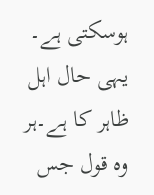ہوسکتی ہے۔ یہی حال اہل ظاہر کا ہے۔ہر وہ قول جس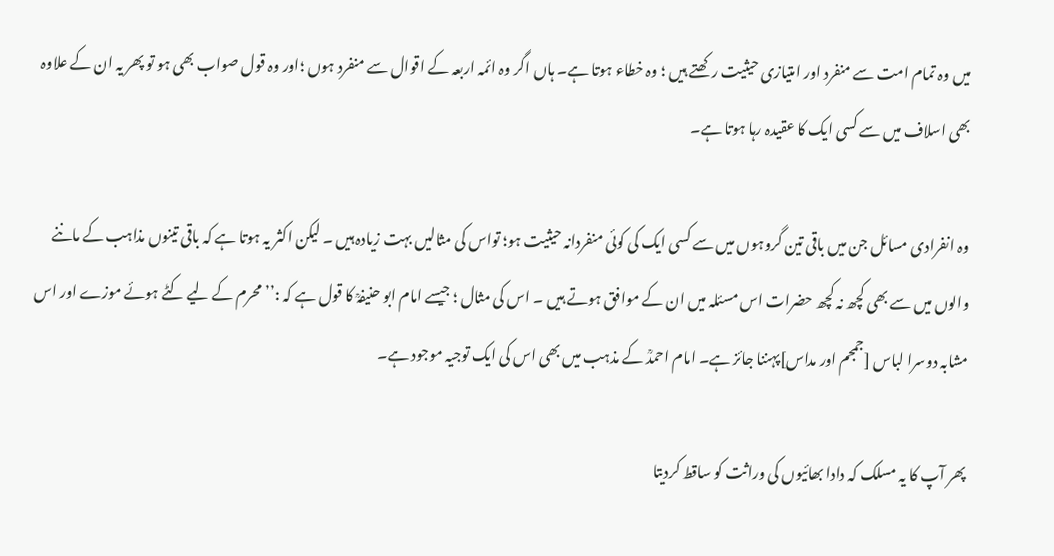میں وہ تمام امت سے منفرد اور امتیازی حیثیت رکھتے ہیں ؛ وہ خطاء ہوتا ہے۔ ہاں اگر وہ ائمہ اربعہ کے اقوال سے منفرد ہوں ؛اور وہ قول صواب بھی ہو تو پھر یہ ان کے علاوہ بھی اسلاف میں سے کسی ایک کا عقیدہ رہا ہوتا ہے۔

وہ انفرادی مسائل جن میں باقی تین گروہوں میں سے کسی ایک کی کوئی منفردانہ حیثیت ہو؛ تواس کی مثالیں بہت زیادہ ہیں ۔ لیکن اکثر یہ ہوتا ہے کہ باقی تینوں مذاہب کے ماننے والوں میں سے بھی کچھ نہ کچھ حضرات اس مسئلہ میں ان کے موافق ہوتے ہیں ۔ اس کی مثال ؛ جیسے امام ابو حنیفہؒ کا قول ہے کہ :’’محرم کے لیے کٹے ہوئے موزے اور اس مشابہ دوسرا لباس [جمجم اور مداس]پہننا جائز ہے۔ امام احمدؒ کے مذہب میں بھی اس کی ایک توجیہ موجود ہے۔

پھر آپ کا یہ مسلک کہ دادا بھائیوں کی وراثت کو ساقط کردیتا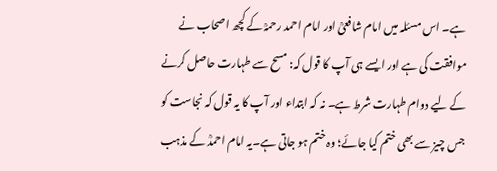ہے۔ اس مسئلہ میں امام شافعیؒ اور امام احمد رحمہؒ کے کچھ اصحاب نے موافقت کی ہے اور ایسے ہی آپ کا قول کہ: مسح سے طہارت حاصل کرنے کے لیے دوام طہارت شرط ہے۔ نہ کہ ابتداء اور آپ کا یہ قول کہ نجاست کو جس چیز سے بھی ختم کیا جائے؛ وہ ختم ہو جاتی ہے۔یہ امام احمدؒ کے مذہب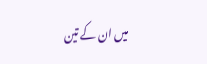میں ان کے تین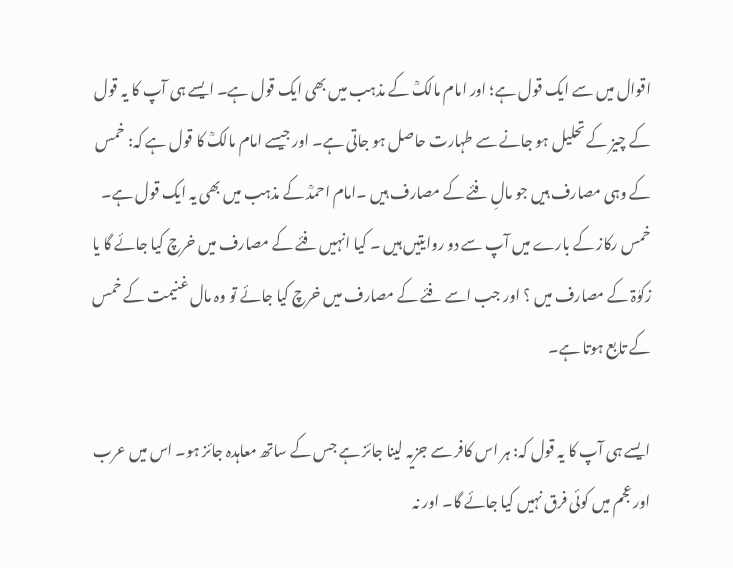اقوال میں سے ایک قول ہے؛ اور امام مالکؒ کے مذہب میں بھی ایک قول ہے۔ ایسے ہی آپ کا یہ قول کے چیز کے تحلیل ہو جانے سے طہارت حاصل ہو جاتی ہے۔ اور جیسے امام مالکؒ کا قول ہے کہ: خمس کے وہی مصارف ہیں جو مالِ فئے کے مصارف ہیں ۔امام احمدؒ کے مذہب میں بھی یہ ایک قول ہے۔ خمس رکاز کے بارے میں آپ سے دو روایتیں ہیں ۔ کیا انہیں فئے کے مصارف میں خرچ کیا جائے گا یا زکوٰۃ کے مصارف میں ؟ اور جب اسے فئے کے مصارف میں خرچ کیا جائے تو وہ مال غنیمت کے خمس کے تابع ہوتا ہے۔

ایسے ہی آپ کا یہ قول کہ: ہر اس کافر سے جزیہ لینا جائز ہے جس کے ساتھ معاہدہ جائز ہو۔ اس میں عرب اور عجم میں کوئی فرق نہیں کیا جائے گا۔ اور نہ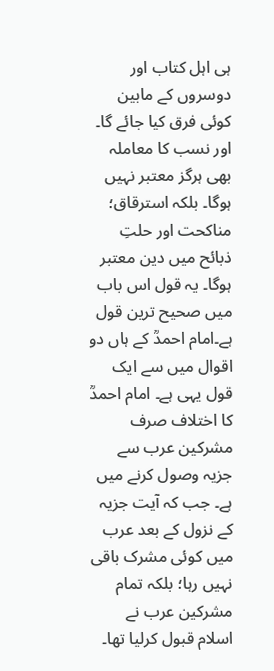ہی اہل کتاب اور دوسروں کے مابین کوئی فرق کیا جائے گا۔ اور نسب کا معاملہ بھی ہرگز معتبر نہیں ہوگا۔ بلکہ استرقاق؛ مناکحت اور حلتِ ذبائح میں دین معتبر ہوگا۔ یہ قول اس باب میں صحیح ترین قول ہے۔امام احمدؒ کے ہاں دو اقوال میں سے ایک قول یہی ہے۔ امام احمدؒ کا اختلاف صرف مشرکین عرب سے جزیہ وصول کرنے میں ہے۔ جب کہ آیت جزیہ کے نزول کے بعد عرب میں کوئی مشرک باقی نہیں رہا؛ بلکہ تمام مشرکین عرب نے اسلام قبول کرلیا تھا۔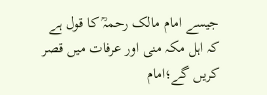جیسے امام مالک رحمہؒ کا قول ہے کہ اہل مکہ منی اور عرفات میں قصر کریں گے؛امام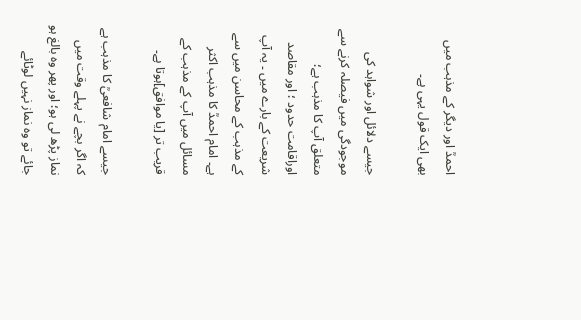احمدؒ اور دیگر کے مذہب میں بھی ایک قول یہی ہے۔

جیسے دلائل اور شواہد کی موجودگی میں فیصلہ کرنے سے متعلق آپ کا مذہب ہے؛ اوراقامت حدود ؛ اور مقاصد شریعت کے بارے میں ۔ یہ آپ کے مذہب کے محاسن میں سے ہے۔ امام احمدؒ کا مذہب اکثر مسائل میں آپ کے مذہب کے قریب تر [یا موافق]ہوتا ہے۔

جیسے امام شافعیؒ کا مذہب ہے کہ اگر بچے نے پہلے وقت میں نماز پڑھ لی ہو؛ اور پھر وہ بالغ ہو جائے تو وہ نماز نہیں لوٹائے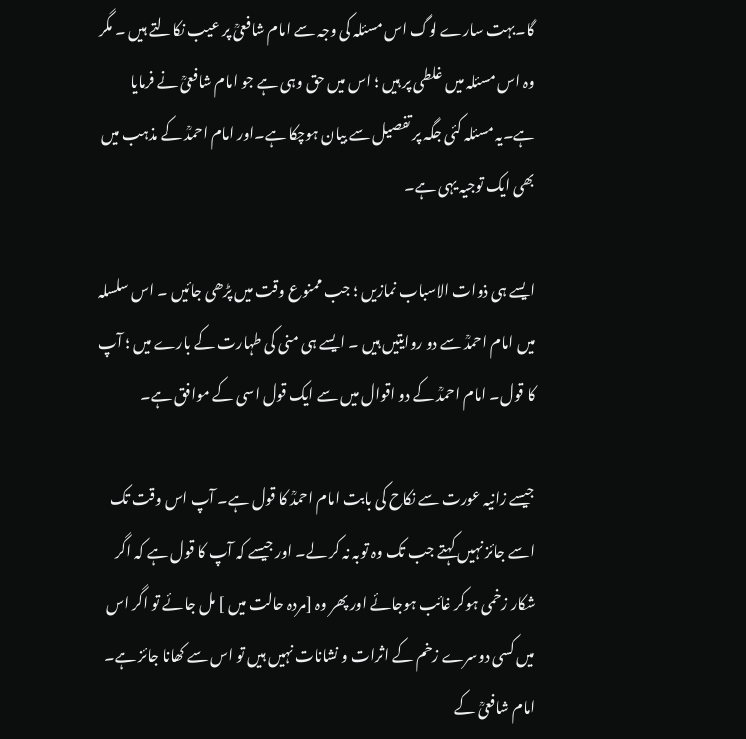گا۔بہت سارے لوگ اس مسئلہ کی وجہ سے امام شافعیؒ پر عیب نکالتے ہیں ۔ مگر وہ اس مسئلہ میں غلطی پر ہیں ؛ اس میں حق وہی ہے جو امام شافعیؒ نے فرمایا ہے۔یہ مسئلہ کئی جگہ پر تفصیل سے بیان ہوچکا ہے۔اور امام احمدؒ کے مذہب میں بھی ایک توجیہ یہی ہے۔

ایسے ہی ذوات الاسباب نمازیں ؛ جب ممنوع وقت میں پڑھی جائیں ۔ اس سلسلہ میں امام احمدؒ سے دو روایتیں ہیں ۔ ایسے ہی منی کی طہارت کے بارے میں ؛ آپ کا قول۔ امام احمدؒ کے دو اقوال میں سے ایک قول اسی کے موافق ہے۔

جیسے زانیہ عورت سے نکاح کی بابت امام احمدؒ کا قول ہے۔ آپ اس وقت تک اسے جائز نہیں کہتے جب تک وہ توبہ نہ کر لے۔ اور جیسے کہ آپ کا قول ہے کہ اگر شکار زخمی ہوکر غائب ہوجائے اور پھر وہ [مردہ حالت میں ] مل جائے تو اگر اس میں کسی دوسرے زخم کے اثرات و نشانات نہیں ہیں تو اس سے کھانا جائز ہے۔ امام شافعیؒ کے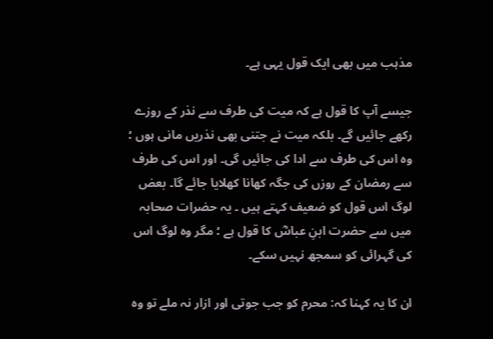مذہب میں بھی ایک قول یہی ہے۔

جیسے آپ کا قول ہے کہ میت کی طرف سے نذر کے روزے رکھے جائیں گے۔ بلکہ میت نے جتنی بھی نذریں مانی ہوں ؛ وہ اس کی طرف سے ادا کی جائیں گی۔ اور اس کی طرف سے رمضان کے روزں کی جگہ کھانا کھلایا جائے گا۔ بعض لوگ اس قول کو ضعیف کہتے ہیں ۔ یہ حضرات صحابہ میں سے حضرت ابنِ عباسؓ کا قول ہے ؛ مگر وہ لوگ اس کی گہرائی کو سمجھ نہیں سکے۔

ان کا یہ کہنا کہ: محرم کو جب جوتی اور ازار نہ ملے تو وہ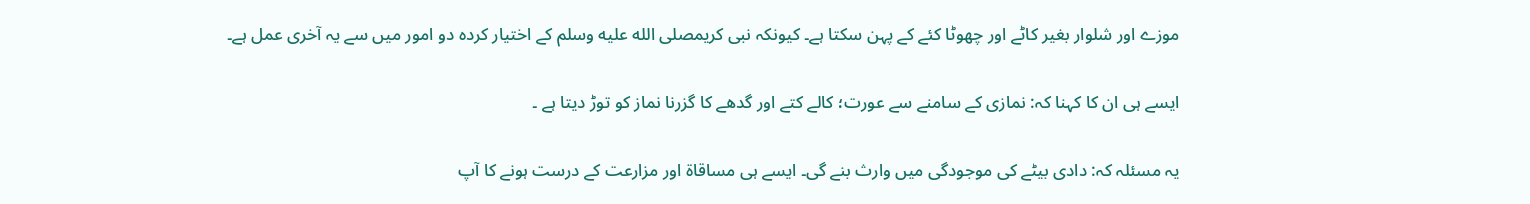موزے اور شلوار بغیر کاٹے اور چھوٹا کئے کے پہن سکتا ہے۔ کیونکہ نبی کریمصلى الله عليه وسلم کے اختیار کردہ دو امور میں سے یہ آخری عمل ہے۔

ایسے ہی ان کا کہنا کہ: نمازی کے سامنے سے عورت؛ کالے کتے اور گدھے کا گزرنا نماز کو توڑ دیتا ہے ۔

یہ مسئلہ کہ: دادی بیٹے کی موجودگی میں وارث بنے گی۔ ایسے ہی مساقاۃ اور مزارعت کے درست ہونے کا آپ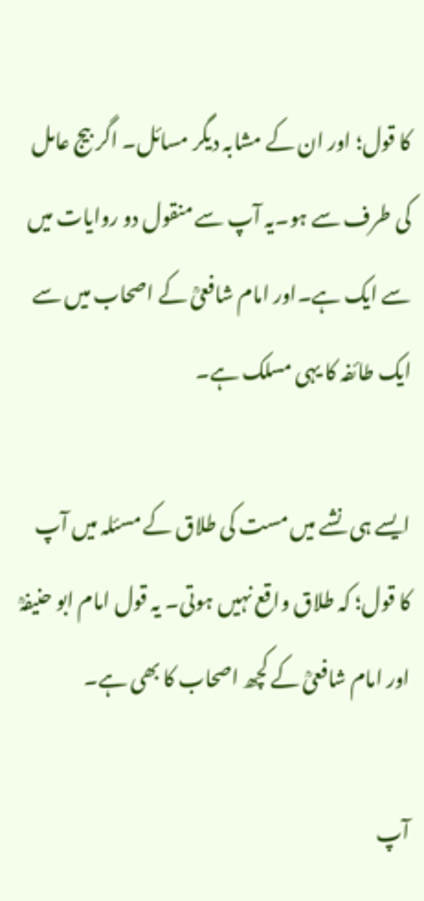کا قول؛ اور ان کے مشابہ دیگر مسائل۔ اگر بیج عامل کی طرف سے ہو۔یہ آپ سے منقول دو روایات میں سے ایک ہے۔اور امام شافعیؒ کے اصحاب میں سے ایک طائفہ کا یہی مسلک ہے۔

ایسے ہی نشے میں مست کی طلاق کے مسئلہ میں آپ کا قول؛ کہ طلاق واقع نہیں ہوتی۔ یہ قول امام ابو حنیفہؒ اور امام شافعیؒ کے کچھ اصحاب کا بھی ہے۔

آپ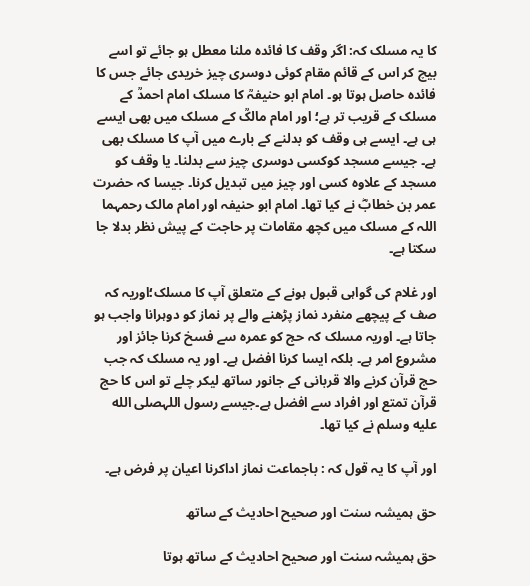کا یہ مسلک کہ: اگر وقف کا فائدہ ملنا معطل ہو جائے تو اسے بیچ کر اس کے قائم مقام کوئی دوسری چیز خریدی جائے جس کا فائدہ حاصل ہوتا ہو۔ امام ابو حنیفہؒ کا مسلک امام احمدؒ کے مسلک کے قریب تر ہے؛ اور امام مالکؒ کے مسلک میں بھی ایسے ہی ہے۔ ایسے ہی وقف کو بدلنے کے بارے میں آپ کا مسلک بھی ہے۔ جیسے مسجد کوکسی دوسری چیز سے بدلنا۔ یا وقف کو مسجد کے علاوہ کسی اور چیز میں تبدیل کرنا۔ جیسا کہ حضرت عمر بن خطابؓ نے کیا تھا۔ امام ابو حنیفہ اور امام مالک رحمہما اللہ کے مسلک میں کچھ مقامات پر حاجت کے پیش نظر بدلا جا سکتا ہے۔

اور غلام کی گواہی قبول ہونے کے متعلق آپ کا مسلک؛اوریہ کہ صف کے پیچھے منفرد نماز پڑھنے والے پر نماز کو دوہرانا واجب ہو جاتا ہے۔ اوریہ مسلک کہ حج کو عمرہ سے فسخ کرنا جائز اور مشروع امر ہے۔ بلکہ ایسا کرنا افضل ہے۔ اور یہ مسلک کہ جب حج قرآن کرنے والا قربانی کے جانور ساتھ لیکر چلے تو اس کا حج قرآن تمتع اور افراد سے افضل ہے۔جیسے رسول اللہصلى الله عليه وسلم نے کیا تھا۔

اور آپ کا یہ قول کہ : باجماعت نماز اداکرنا اعیان پر فرض ہے۔

حق ہمیشہ سنت اور صحیح احادیث کے ساتھ

حق ہمیشہ سنت اور صحیح احادیث کے ساتھ ہوتا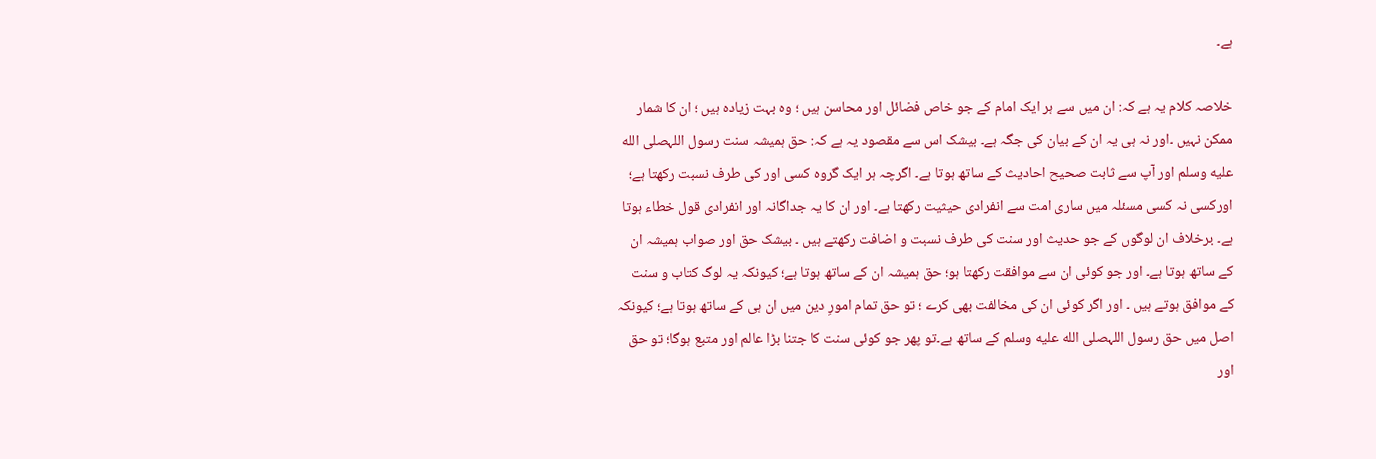ہے۔

خلاصہ کلام یہ ہے کہ: ان میں سے ہر ایک امام کے جو خاص فضائل اور محاسن ہیں ؛ وہ بہت زیادہ ہیں ؛ ان کا شمار ممکن نہیں ۔اور نہ ہی یہ ان کے بیان کی جگہ ہے۔ بیشک اس سے مقصود یہ ہے کہ: حق ہمیشہ سنت رسول اللہصلى الله عليه وسلم اور آپ سے ثابت صحیح احادیث کے ساتھ ہوتا ہے۔ اگرچہ ہر ایک گروہ کسی اور کی طرف نسبت رکھتا ہے؛ اورکسی نہ کسی مسئلہ میں ساری امت سے انفرادی حیثیت رکھتا ہے۔ اور ان کا یہ جداگانہ اور انفرادی قول خطاء ہوتا ہے۔ برخلاف ان لوگوں کے جو حدیث اور سنت کی طرف نسبت و اضافت رکھتے ہیں ۔ بیشک حق اور صواب ہمیشہ ان کے ساتھ ہوتا ہے۔ اور جو کوئی ان سے موافقت رکھتا ہو؛ حق ہمیشہ ان کے ساتھ ہوتا ہے؛ کیونکہ یہ لوگ کتاب و سنت کے موافق ہوتے ہیں ۔ اور اگر کوئی ان کی مخالفت بھی کرے ؛ تو حق تمام امورِ دین میں ان ہی کے ساتھ ہوتا ہے؛ کیونکہ اصل میں حق رسول اللہصلى الله عليه وسلم کے ساتھ ہے۔تو پھر جو کوئی سنت کا جتنا بڑا عالم اور متبع ہوگا؛ تو حق اور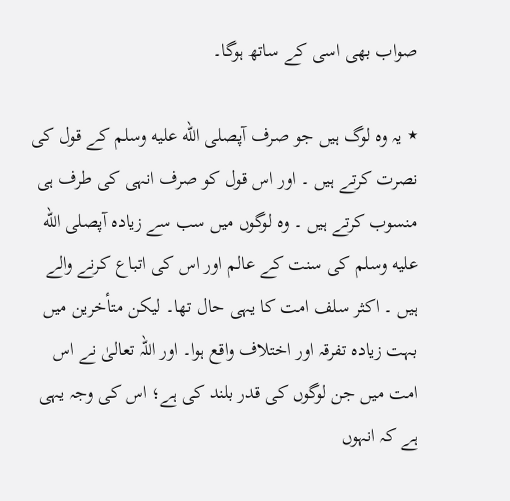صواب بھی اسی کے ساتھ ہوگا۔

٭ یہ وہ لوگ ہیں جو صرف آپصلى الله عليه وسلم کے قول کی نصرت کرتے ہیں ۔ اور اس قول کو صرف انہی کی طرف ہی منسوب کرتے ہیں ۔ وہ لوگوں میں سب سے زیادہ آپصلى الله عليه وسلم کی سنت کے عالم اور اس کی اتباع کرنے والے ہیں ۔ اکثر سلف امت کا یہی حال تھا۔ لیکن متأخرین میں بہت زیادہ تفرقہ اور اختلاف واقع ہوا۔ اور اللہ تعالیٰ نے اس امت میں جن لوگوں کی قدر بلند کی ہے؛ اس کی وجہ یہی ہے کہ انہوں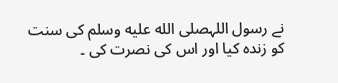نے رسول اللہصلى الله عليه وسلم کی سنت کو زندہ کیا اور اس کی نصرت کی ۔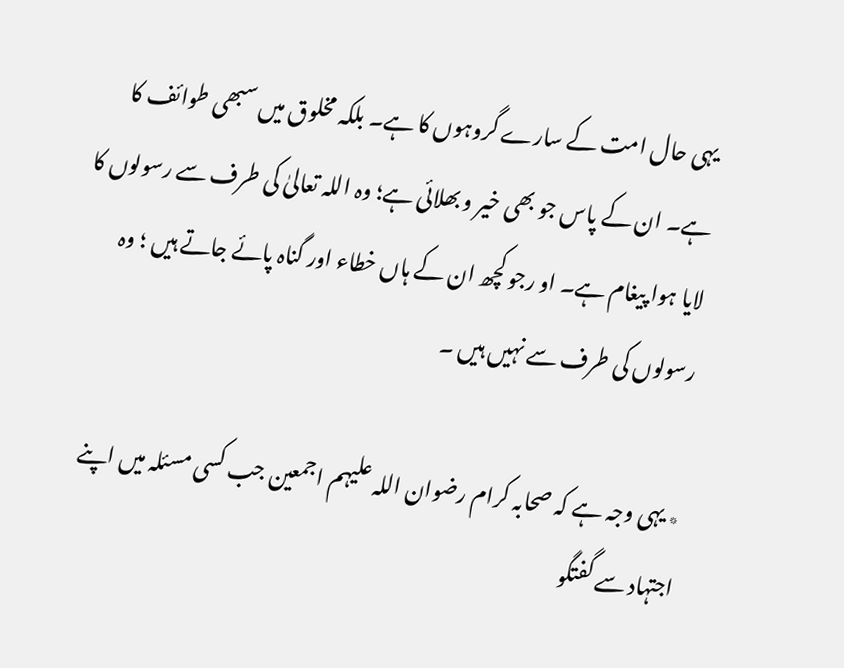یہی حال امت کے سارے گروہوں کا ہے۔ بلکہ مخلوق میں سبھی طوائف کا ہے۔ ان کے پاس جو بھی خیر و بھلائی ہے؛ وہ اللہ تعالیٰ کی طرف سے رسولوں کا لایا ہوا پیغام ہے۔ او رجو کچھ ان کے ہاں خطاء اور گناہ پائے جاتے ہیں ؛ وہ رسولوں کی طرف سے نہیں ہیں ۔

٭ یہی وجہ ہے کہ صحابہ کرام رضوان اللہ علیہم اجمعین جب کسی مسئلہ میں اپنے اجتہاد سے گفتگو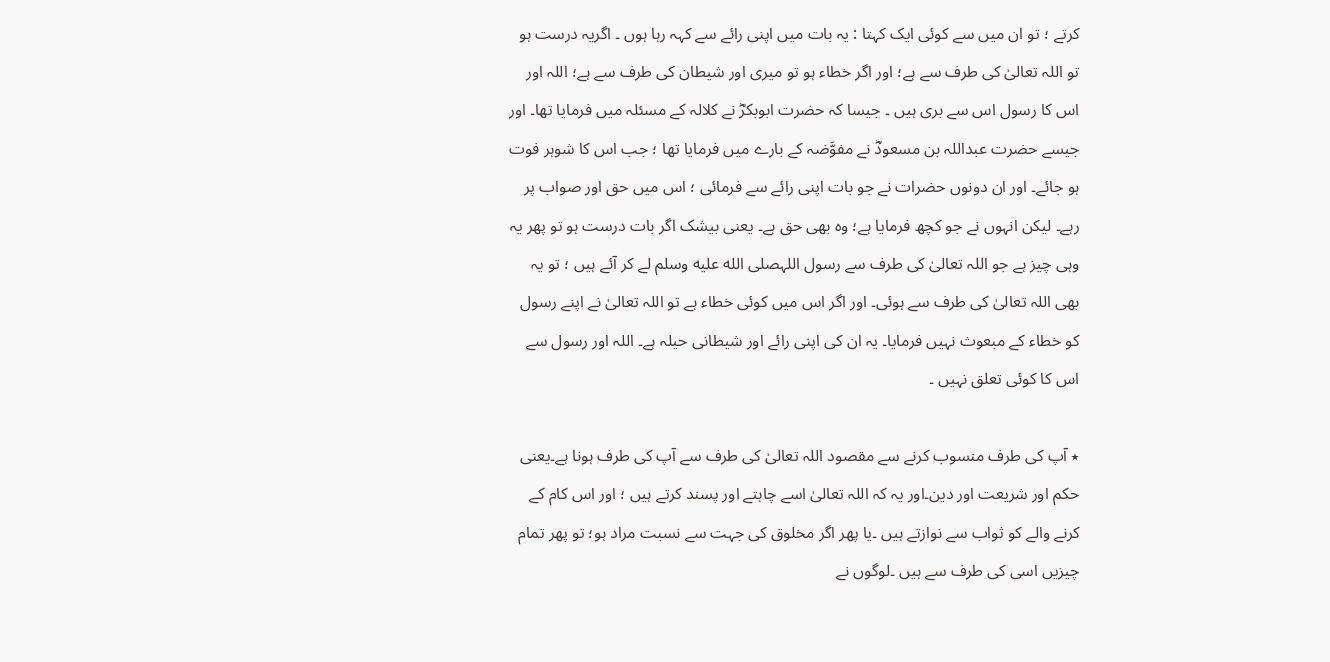کرتے ؛ تو ان میں سے کوئی ایک کہتا : یہ بات میں اپنی رائے سے کہہ رہا ہوں ۔ اگریہ درست ہو تو اللہ تعالیٰ کی طرف سے ہے؛ اور اگر خطاء ہو تو میری اور شیطان کی طرف سے ہے؛ اللہ اور اس کا رسول اس سے بری ہیں ۔ جیسا کہ حضرت ابوبکرؓ نے کلالہ کے مسئلہ میں فرمایا تھا۔ اور جیسے حضرت عبداللہ بن مسعودؓ نے مفوَّضہ کے بارے میں فرمایا تھا ؛ جب اس کا شوہر فوت ہو جائے۔ اور ان دونوں حضرات نے جو بات اپنی رائے سے فرمائی ؛ اس میں حق اور صواب پر رہے۔ لیکن انہوں نے جو کچھ فرمایا ہے؛ وہ بھی حق ہے۔ یعنی بیشک اگر بات درست ہو تو پھر یہ وہی چیز ہے جو اللہ تعالیٰ کی طرف سے رسول اللہصلى الله عليه وسلم لے کر آئے ہیں ؛ تو یہ بھی اللہ تعالیٰ کی طرف سے ہوئی۔ اور اگر اس میں کوئی خطاء ہے تو اللہ تعالیٰ نے اپنے رسول کو خطاء کے مبعوث نہیں فرمایا۔ یہ ان کی اپنی رائے اور شیطانی حیلہ ہے۔ اللہ اور رسول سے اس کا کوئی تعلق نہیں ۔

٭ آپ کی طرف منسوب کرنے سے مقصود اللہ تعالیٰ کی طرف سے آپ کی طرف ہونا ہے۔یعنی حکم اور شریعت اور دین۔اور یہ کہ اللہ تعالیٰ اسے چاہتے اور پسند کرتے ہیں ؛ اور اس کام کے کرنے والے کو ثواب سے نوازتے ہیں ۔یا پھر اگر مخلوق کی جہت سے نسبت مراد ہو؛ تو پھر تمام چیزیں اسی کی طرف سے ہیں ۔لوگوں نے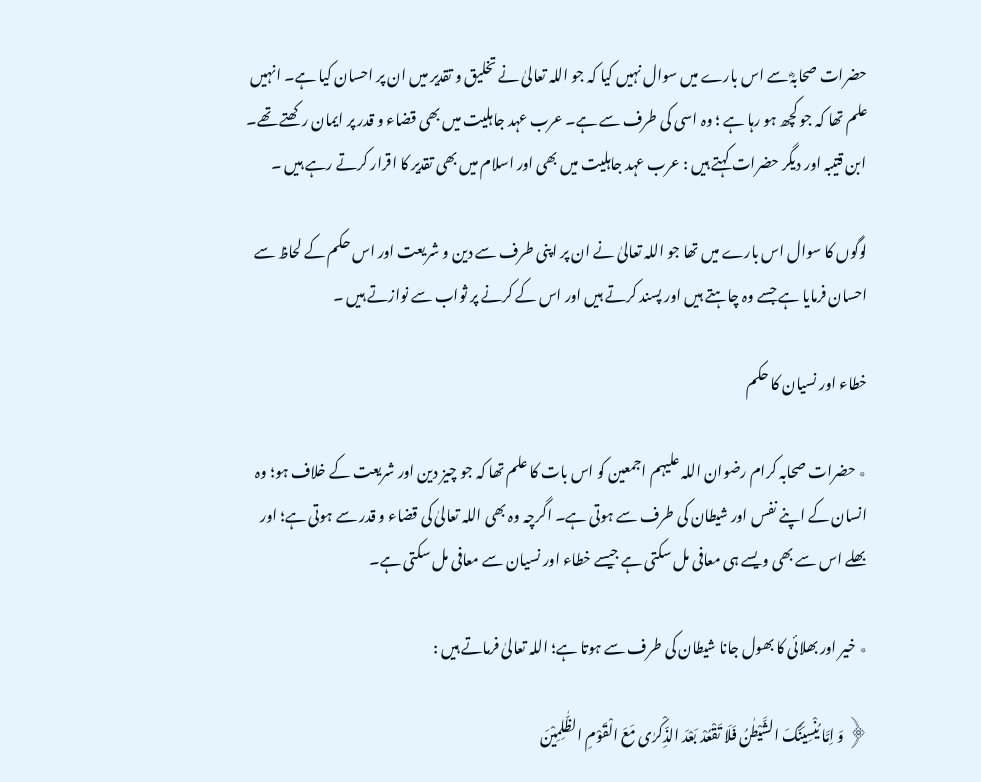حضرات صحابہؓ سے اس بارے میں سوال نہیں کیا کہ جو اللہ تعالیٰ نے تخلیق و تقدیر میں ان پر احسان کیا ہے۔ انہیں علم تھا کہ جو کچھ ہو رہا ہے ؛ وہ اسی کی طرف سے ہے۔ عرب عہد جاہلیت میں بھی قضاء و قدر پر ایمان رکھتے تھے۔ ابن قتیبہ اور دیگر حضرات کہتے ہیں : عرب عہد جاہلیت میں بھی اور اسلام میں بھی تقدیر کا اقرار کرتے رہے ہیں ۔

لوگوں کا سوال اس بارے میں تھا جو اللہ تعالیٰ نے ان پر اپنی طرف سے دین و شریعت اور اس حکم کے لحاظ سے احسان فرمایا ہے جسے وہ چاہتے ہیں اور پسند کرتے ہیں اور اس کے کرنے پر ثواب سے نوازتے ہیں ۔

خطاء اور نسیان کا حکم

٭ حضرات صحابہ کرام رضوان اللہ علیہم اجمعین کو اس بات کا علم تھا کہ جو چیز دین اور شریعت کے خلاف ہو؛ وہ انسان کے اپنے نفس اور شیطان کی طرف سے ہوتی ہے۔ اگرچہ وہ بھی اللہ تعالیٰ کی قضاء و قدر سے ہوتی ہے؛ اور بھلے اس سے بھی ویسے ہی معافی مل سکتی ہے جیسے خطاء اور نسیان سے معافی مل سکتی ہے۔

٭ خیر اور بھلائی کا بھول جانا شیطان کی طرف سے ہوتا ہے؛ اللہ تعالیٰ فرماتے ہیں :

﴿ وَ اِمَّا یُنْسِیَنَّکَ الشَّیْطٰنُ فَلَا تَقْعُدْ بَعْدَ الذِّکْرٰی مَعَ الْقَوْمِ الظّٰلِمِیْنَ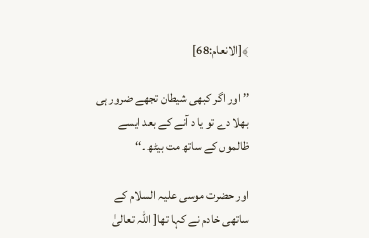﴾[الانعام:68]

’’ اور اگر کبھی شیطان تجھے ضرور ہی بھلا دے تو یا د آنے کے بعد ایسے ظالموں کے ساتھ مت بیٹھ ۔‘‘

اور حضرت موسی علیہ السلام کے ساتھی خادم نے کہا تھا[ اللہ تعالیٰ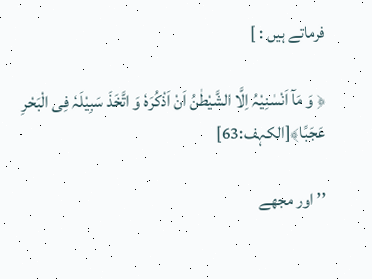فرماتے ہیں : ]

﴿ وَ مَآ اَنْسٰنِیْہُ اِلَّا الشَّیْطٰنُ اَنْ اَذْکُرَہٗ وَ اتَّخَذَ سَبِیْلَہٗ فِی الْبَحْرِ عَجَبًا﴾[الکہف:63]

’’ اور مجھے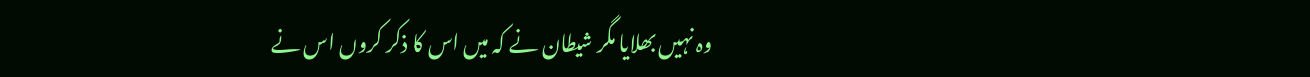وہ نہیں بھلایا مگر شیطان نے کہ میں اس کا ذکر کروں اس نے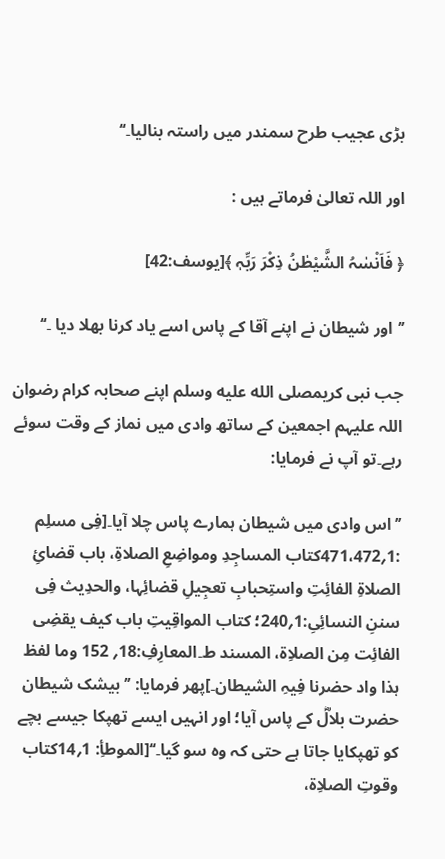بڑی عجیب طرح سمندر میں راستہ بنالیا۔‘‘

اور اللہ تعالیٰ فرماتے ہیں :

﴿ فَاَنْسٰہُ الشَّیْطٰنُ ذِکْرَ رَبِّہٖ ﴾[یوسف:42]

’’اور شیطان نے اپنے آقا کے پاس اسے یاد کرنا بھلا دیا ۔‘‘

جب نبی کریمصلى الله عليه وسلم اپنے صحابہ کرام رضوان اللہ علیہم اجمعین کے ساتھ وادی میں نماز کے وقت سوئے رہے۔تو آپ نے فرمایا:

’’اس وادی میں شیطان ہمارے پاس چلا آیا۔[فِی مسلِم :1؍471،472کتاب المساجِدِ ومواضِعِ الصلاۃِ، باب قضائِ الصلاۃِ الفائِتِ واستِحبابِ تعجِیلِ قضائِہا، والحدِیث فِی سننِ النسائِیِ:1؍240؛ کتاب المواقِیتِ باب کیف یقضِی الفائِت مِن الصلاِۃ، المسند ط۔المعارِفِ:18؍ 152 وما لفظ ہذا واد حضرنا فِیہِ الشیطان۔]پھر فرمایا: ’’ بیشک شیطان حضرت بلالؓ کے پاس آیا؛ اور انہیں ایسے تھپکا جیسے بچے کو تھپکایا جاتا ہے حتی کہ وہ سو گیا۔‘‘[الموطأِ: 1؍14کتاب وقوتِ الصلاِۃ،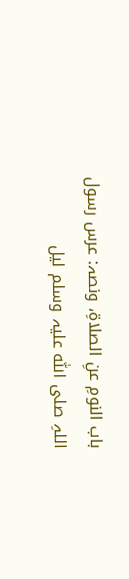باب النومِ عنِ الصلاۃِ، ونصہ: عرس رسول اللہِ صلی اللّٰہ علیہ وسلم لیل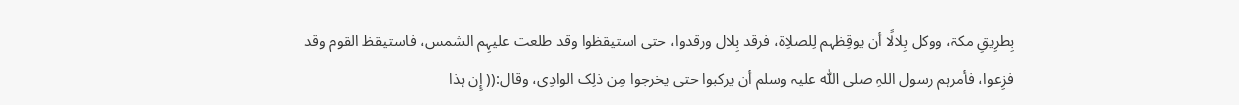بِطرِیقِ مکۃ، ووکل بِلالًا أن یوقِظہم لِلصلاِۃ، فرقد بِلال ورقدوا، حتی استیقظوا وقد طلعت علیہِم الشمس، فاستیقظ القوم وقد فزِعوا، فأمرہم رسول اللہِ صلی اللّٰہ علیہ وسلم أن یرکبوا حتی یخرجوا مِن ذلِک الوادِی، وقال:(( إِن ہذا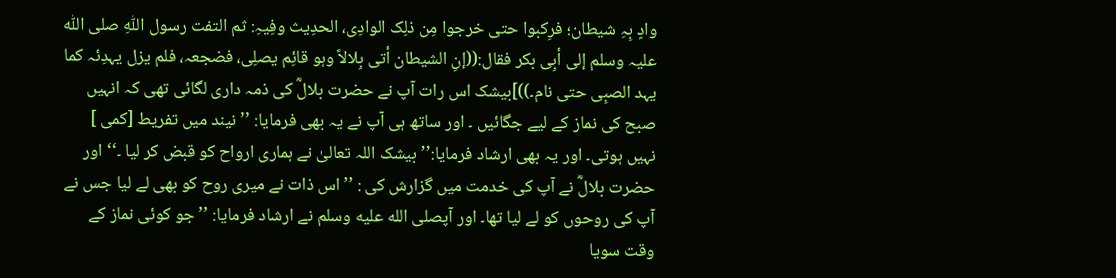وادٍ بِہِ شیطان؛ فرِکبوا حتی خرجوا مِن ذلِک الوادِی، الحدِیث وفِیہِ: ثم التفت رسول اللّٰہِ صلی اللّٰہ علیہ وسلم إلی أبِی بکر فقال:((إنِ الشیطان أتی بِلالاً وہو قائِم یصلِی، فضجعہ، فلم یزل یہدِئہ کما یہد الصبِی حتی نام۔))]بیشک اس رات آپ نے حضرت بلالؓ کی ذمہ داری لگائی تھی کہ انہیں صبح کی نماز کے لیے جگائیں ۔ اور ساتھ ہی آپ نے یہ بھی فرمایا: ’’ نیند میں تفریط [کمی ] نہیں ہوتی۔ اور یہ بھی ارشاد فرمایا:’’ بیشک اللہ تعالیٰ نے ہماری ارواح کو قبض کر لیا ۔‘‘ اور حضرت بلالؓ نے آپ کی خدمت میں گزارش کی : ’’اس ذات نے میری روح کو بھی لے لیا جس نے آپ کی روحوں کو لے لیا تھا۔ اور آپصلى الله عليه وسلم نے ارشاد فرمایا: ’’ جو کوئی نماز کے وقت سویا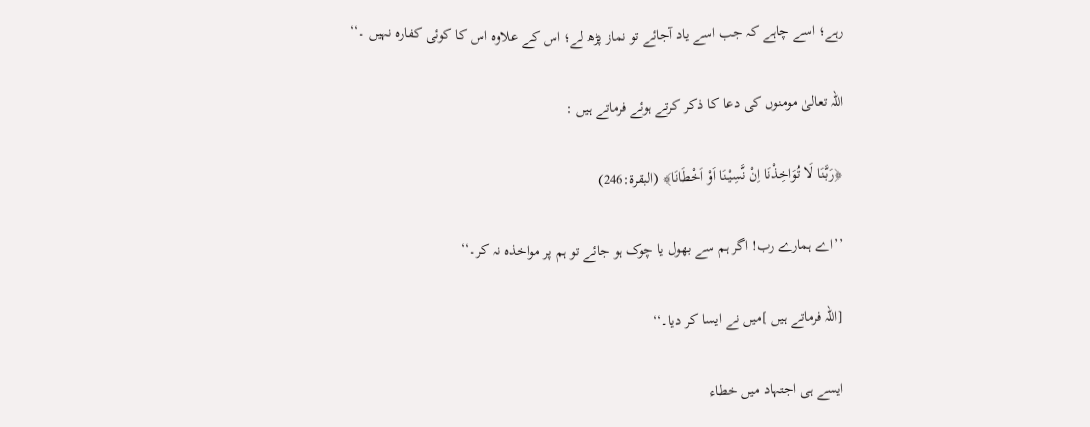رہے؛ اسے چاہے کہ جب اسے یاد آجائے تو نماز پڑھ لے؛ اس کے علاوہ اس کا کوئی کفارہ نہیں ۔‘‘

اللہ تعالیٰ مومنوں کی دعا کا ذکر کرتے ہوئے فرماتے ہیں :

﴿رَبَّنَا لَا تُوَاخِذْنَا اِنْ نَّسِیْنَا اَوْ اَخْطَانَا﴾ (البقرۃ:246)

’’اے ہمارے رب! اگر ہم سے بھول یا چوک ہو جائے تو ہم پر مواخذہ نہ کر۔‘‘

[اللہ فرماتے ہیں ]میں نے ایسا کر دیا۔‘‘

ایسے ہی اجتہاد میں خطاء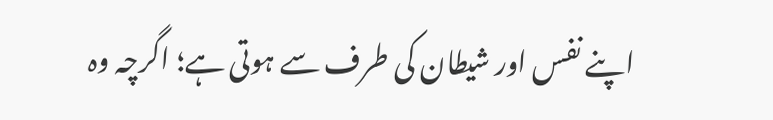اپنے نفس اور شیطان کی طرف سے ہوتی ہے؛ اگرچہ وہ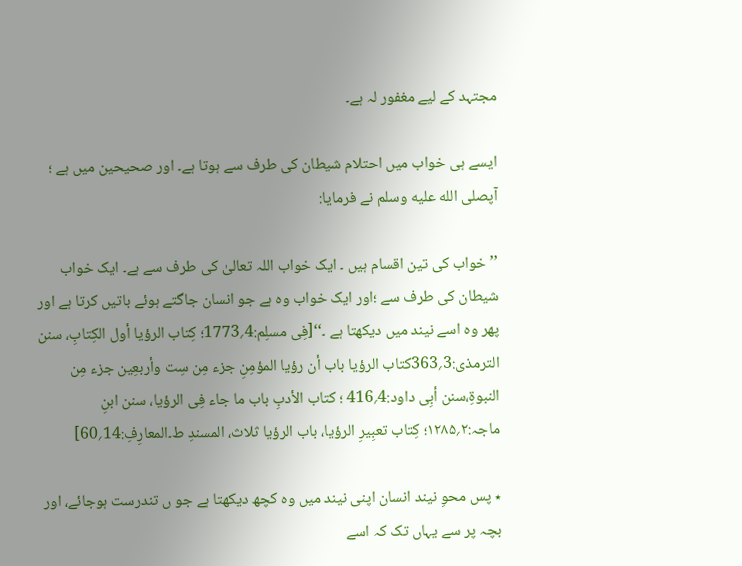مجتہد کے لیے مغفور لہ ہے۔

ایسے ہی خواب میں احتلام شیطان کی طرف سے ہوتا ہے۔ اور صحیحین میں ہے ؛ آپصلى الله عليه وسلم نے فرمایا:

’’ خواب کی تین اقسام ہیں ۔ ایک خواب اللہ تعالیٰ کی طرف سے ہے۔ ایک خواب شیطان کی طرف سے ؛اور ایک خواب وہ ہے جو انسان جاگتے ہوئے باتیں کرتا ہے اور پھر وہ اسے نیند میں دیکھتا ہے ۔‘‘[فِی مسلِم:4؍1773؛ کِتاب الرؤیا أول الکِتابِ، سنن الترمذی:3؍363کتاب الرؤیا باب أن رؤیا المؤمِنِ جزء مِن سِت وأربعِین جزء مِن النبوۃِ،سنن أبِی داود:4؍416 ؛ کتاب الأدبِ باب ما جاء فِی الرؤیا، سنن ابنِ ماجہ:۲؍۱۲۸۵؛ کِتاب تعبِیرِ الرؤیا، باب الرؤیا ثلاث، المسندِ ط۔المعارِفِ:14؍60]

٭ پس محوِ نیند انسان اپنی نیند میں وہ کچھ دیکھتا ہے جو ں تندرست ہوجائے، اور بچہ پر سے یہاں تک کہ اسے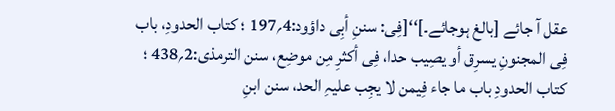عقل آ جائے [بالغ ہوجائے۔]‘‘[فِی: سننِ أبِی داؤود:4؍197 ؛ کتاب الحدودِ، باب فِی المجنونِ یسرِق أو یصِیب حدا، فِی أکثرِ مِن موضِع، سنن الترمذی:2؍438 ؛ کتاب الحدودِ باب ما جاء فِیمن لا یجِب علیہِ الحد، سنن ابنِ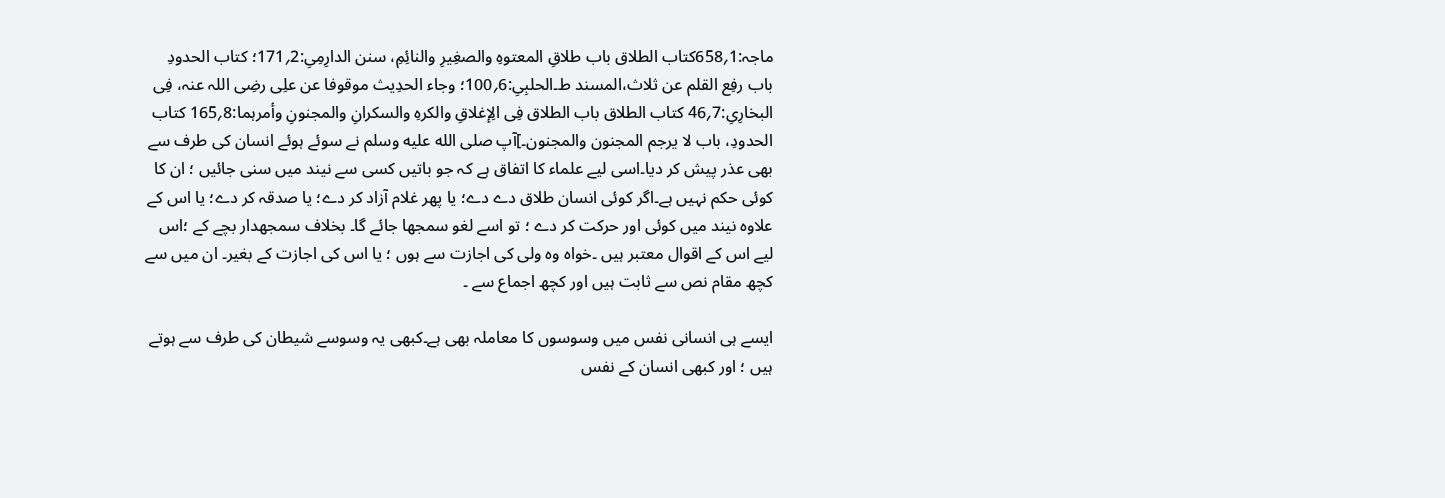ماجہ:1؍658کتاب الطلاق باب طلاقِ المعتوہِ والصغِیرِ والنائِمِ، سنن الدارِمِیِ:2؍171؛ کتاب الحدودِ باب رفِع القلم عن ثلاث،المسند ط۔الحلبِیِ:6؍100؛ وجاء الحدِیث موقوفا عن علِی رضِی اللہ عنہ، فِی البخارِیِ:7؍46 کتاب الطلاق باب الطلاق فِی الِإغلاقِ والکرہِ والسکرانِ والمجنونِ وأمرہما:8؍165 کتاب الحدودِ، باب لا یرجم المجنون والمجنون۔]آپ صلى الله عليه وسلم نے سوئے ہوئے انسان کی طرف سے بھی عذر پیش کر دیا۔اسی لیے علماء کا اتفاق ہے کہ جو باتیں کسی سے نیند میں سنی جائیں ؛ ان کا کوئی حکم نہیں ہے۔اگر کوئی انسان طلاق دے دے؛ یا پھر غلام آزاد کر دے؛ یا صدقہ کر دے؛ یا اس کے علاوہ نیند میں کوئی اور حرکت کر دے ؛ تو اسے لغو سمجھا جائے گا۔ بخلاف سمجھدار بچے کے ؛اس لیے اس کے اقوال معتبر ہیں ۔خواہ وہ ولی کی اجازت سے ہوں ؛ یا اس کی اجازت کے بغیر۔ ان میں سے کچھ مقام نص سے ثابت ہیں اور کچھ اجماع سے ۔

ایسے ہی انسانی نفس میں وسوسوں کا معاملہ بھی ہے۔کبھی یہ وسوسے شیطان کی طرف سے ہوتے ہیں ؛ اور کبھی انسان کے نفس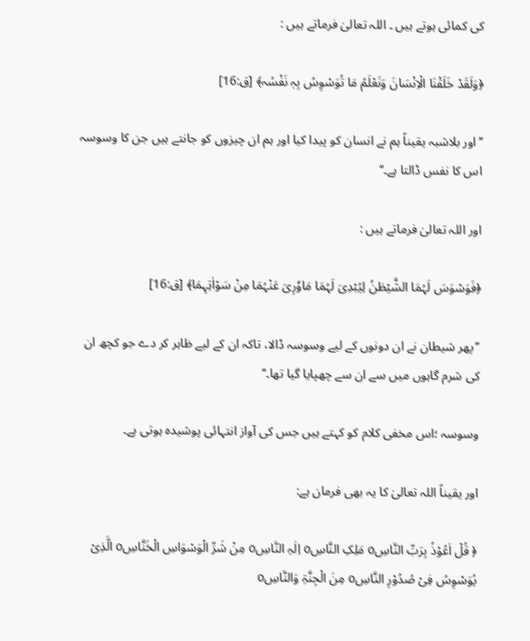کی کمائی ہوتے ہیں ۔ اللہ تعالیٰ فرماتے ہیں :

﴿وَلَقَدْ خَلَقْنَا الْاِنْسَانَ وَنَعْلَمُ مَا تُوَسْوِسُ بِہٖ نَفْسُہ﴾ [ق:16]

’’اور بلاشبہ یقیناً ہم نے انسان کو پیدا کیا اور ہم ان چیزوں کو جانتے ہیں جن کا وسوسہ اس کا نفس ڈالتا ہے۔‘‘

اور اللہ تعالیٰ فرماتے ہیں :

﴿فَوَسْوَسَ لَہُمَا الشَّیْطٰنُ لِیُبْدِیَ لَہُمَا مَاوٗرِیَ عَنْہُمَا مِنْ سَوْاٰتِہِمَا﴾ [ق:16]

’’پھر شیطان نے ان دونوں کے لیے وسوسہ ڈالا، تاکہ ان کے لیے ظاہر کر دے جو کچھ ان کی شرم گاہوں میں سے ان سے چھپایا گیا تھا۔‘‘

وسوسہ ؛اس مخفی کلام کو کہتے ہیں جس کی آواز انتہائی پوشیدہ ہوتی ہے۔

اور یقیناً اللہ تعالیٰ کا یہ بھی فرمان ہے:

﴿ قُلْ اَعُوْذُ بِرَبِّ النَّاسِo مَلِکِ النَّاسِo اِلٰہِ النَّاسِo مِنْ شَرِّ الْوَسْوَاسِ الْخَنَّاسِo الَّذِیْ یُوَسْوِسُ فِیْ صُدُوْرِ النَّاسِo مِنَ الْجِنَّۃِ وَالنَّاسِo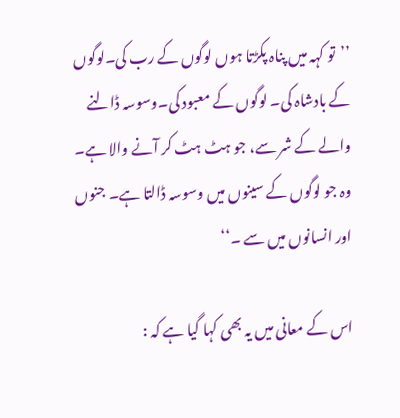’’تو کہہ میں پناہ پکڑتا ہوں لوگوں کے رب کی۔لوگوں کے بادشاہ کی۔ لوگوں کے معبود کی۔وسوسہ ڈالنے والے کے شر سے، جو ہٹ ہٹ کر آنے والا ہے۔ وہ جو لوگوں کے سینوں میں وسوسہ ڈالتا ہے۔ جنوں اور انسانوں میں سے ۔‘‘

اس کے معانی میں یہ بھی کہا گیا ہے کہ :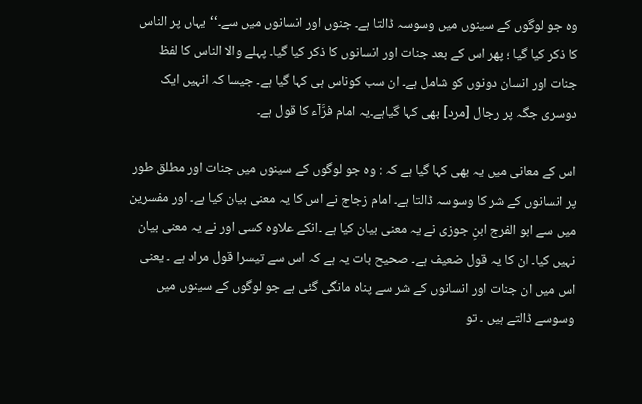وہ جو لوگوں کے سینوں میں وسوسہ ڈالتا ہے۔ جنوں اور انسانوں میں سے۔‘‘یہاں پر الناس کا ذکر کیا گیا ؛ پھر اس کے بعد جنات اور انسانوں کا ذکر کیا گیا۔ پہلے والا الناس کا لفظ جنات اور انسان دونوں کو شامل ہے۔ ان سب کوناس ہی کہا گیا ہے۔ جیسا کہ انہیں ایک دوسری جگہ پر رجال [مرد] بھی کہا گیاہے۔یہ امام فرَّآء کا قول ہے۔

اس کے معانی میں یہ بھی کہا گیا ہے کہ : وہ جو لوگوں کے سینوں میں جنات اور مطلق طور پر انسانوں کے شر کا وسوسہ ڈالتا ہے۔ امام زجاج نے اس کا یہ معنی بیان کیا ہے۔ اور مفسرین میں سے ابو الفرج ابنِ جوزی نے یہ معنی بیان کیا ہے ۔انکے علاوہ کسی اور نے یہ معنی بیان نہیں کیا۔ ان کا یہ قول ضعیف ہے۔ صحیح بات یہ ہے کہ اس سے تیسرا قول مراد ہے ۔ یعنی اس میں ان جنات اور انسانوں کے شر سے پناہ مانگی گئی ہے جو لوگوں کے سینوں میں وسوسے ڈالتے ہیں ۔ تو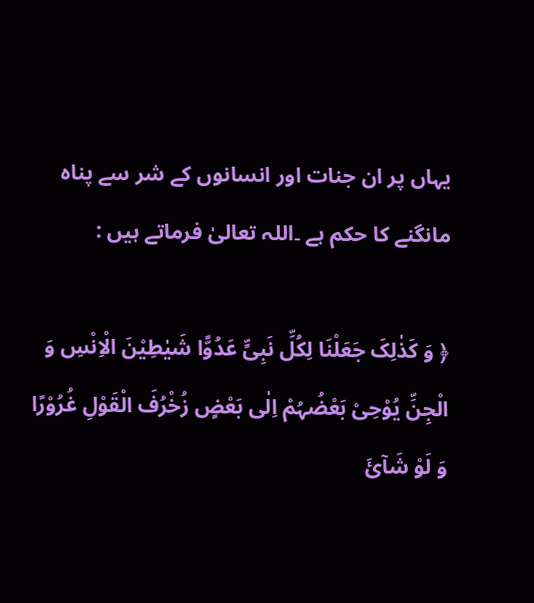یہاں پر ان جنات اور انسانوں کے شر سے پناہ مانگنے کا حکم ہے ۔اللہ تعالیٰ فرماتے ہیں :

﴿ وَ کَذٰلِکَ جَعَلْنَا لِکُلِّ نَبِیٍّ عَدُوًّا شَیٰطِیْنَ الْاِنْسِ وَ الْجِنِّ یُوْحِیْ بَعْضُہُمْ اِلٰی بَعْضٍ زُخْرُفَ الْقَوْلِ غُرُوْرًا وَ لَوْ شَآئَ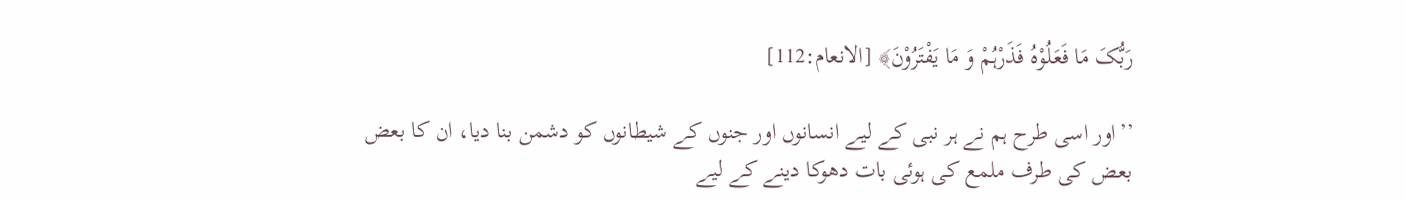رَبُّکَ مَا فَعَلُوْہُ فَذَرْہُمْ وَ مَا یَفْتَرُوْنَ﴾ [الانعام:112]

’’اور اسی طرح ہم نے ہر نبی کے لیے انسانوں اور جنوں کے شیطانوں کو دشمن بنا دیا، ان کا بعض بعض کی طرف ملمع کی ہوئی بات دھوکا دینے کے لیے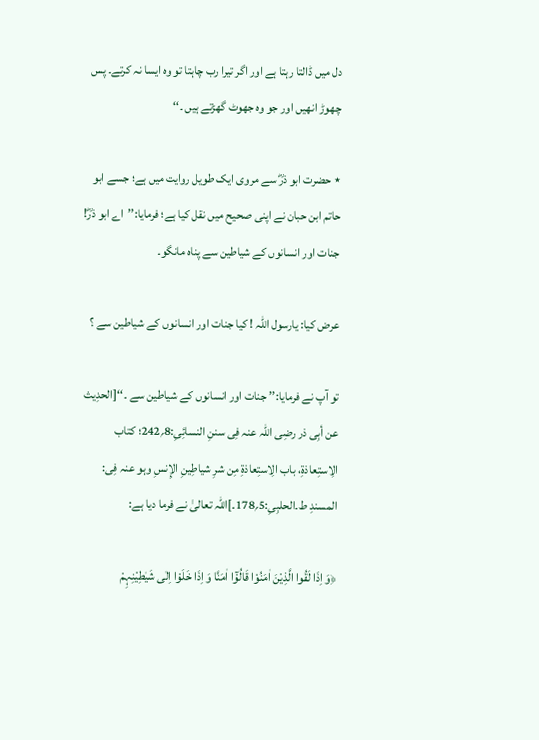دل میں ڈالتا رہتا ہے اور اگر تیرا رب چاہتا تو وہ ایسا نہ کرتے۔ پس چھوڑ انھیں اور جو وہ جھوٹ گھڑتے ہیں ۔‘‘

٭ حضرت ابو ذرؓ سے مروی ایک طویل روایت میں ہے؛ جسے ابو حاتم ابن حبان نے اپنی صحیح میں نقل کیا ہے؛ فرمایا:’’اے ابو ذرؓ! جنات اور انسانوں کے شیاطین سے پناہ مانگو۔

عرض کیا: یارسول اللہ ! کیا جنات اور انسانوں کے شیاطین سے ؟

تو آپ نے فرمایا:’’ جنات اور انسانوں کے شیاطین سے ۔‘‘[الحدِیث عن أبِی ذر رضِی اللّٰہ عنہ فِی سننِ النسائِیِ:8؍242؛ کتاب الِاستِعاذۃِ، باب الِاستِعاذۃِ مِن شرِ شیاطِینِ الإِنسِ وہو عنہ فِی: المسندِ ط۔الحلبِیِ:5؍178۔]اللہ تعالیٰ نے فرما دیا ہے:

﴿وَ اِذَا لَقُوا الَّذِیْنَ اٰمَنُوْا قَالُوْٓا اٰمَنَّا وَ اِذَا خَلَوْا اِلٰی شَیٰطِیْنِہِمْ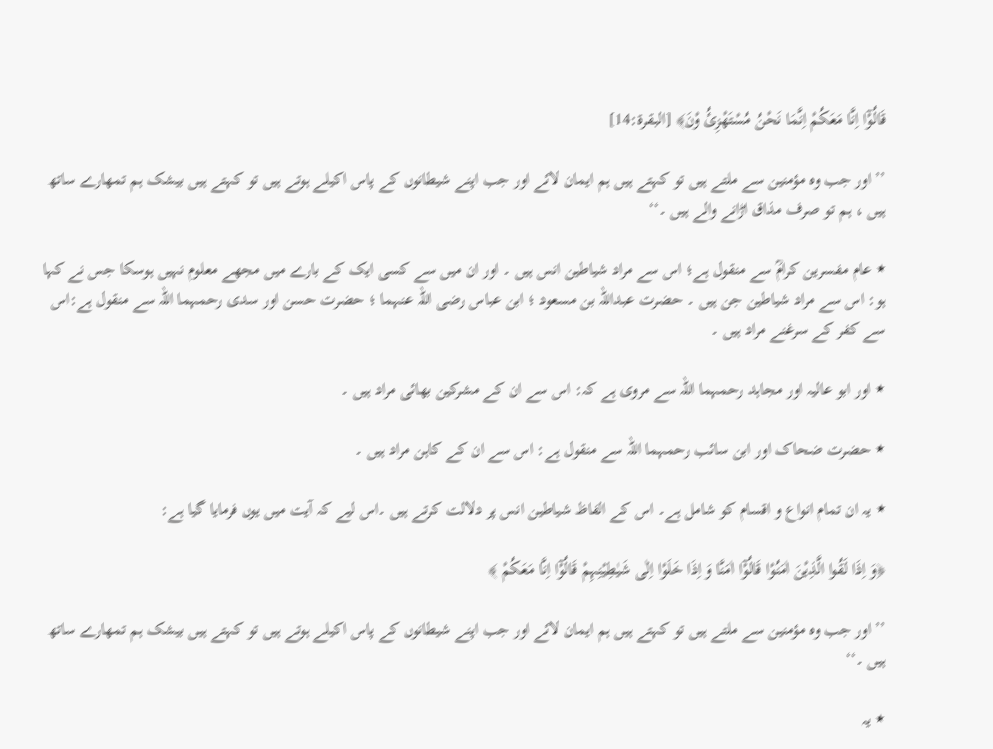قَالُوْٓا اِنَّا مَعَکُمْ اِنَّمَا نَحْنُ مُسْتَھْزِئُ وْنَ﴾ [البقرۃ:14]

’’اور جب وہ مؤمنین سے ملتے ہیں تو کہتے ہیں ہم ایمان لائے اور جب اپنے شیطانوں کے پاس اکیلے ہوتے ہیں تو کہتے ہیں بیشک ہم تمھارے ساتھ ہیں ، ہم تو صرف مذاق اڑانے والے ہیں ۔‘‘

٭ عام مفسرین کرامؒ سے منقول ہے؛ اس سے مراد شیاطین انس ہیں ۔ اور ان میں سے کسی ایک کے بارے میں مجھے معلوم نہیں ہوسکا جس نے کہا ہو: اس سے مراد شیاطین جن ہیں ۔ حضرت عبداللہ بن مسعود ؛ ابن عباس رضی اللہ عنہما ؛ حضرت حسن اور سدی رحمہما اللہ سے منقول ہے:اس سے کفر کے سرغنے مراد ہیں ۔

٭ اور ابو عالیہ اور مجاہد رحمہما اللہ سے مروی ہے کہ: اس سے ان کے مشرکین بھائی مراد ہیں ۔

٭ حضرت ضحاک اور ابن سائب رحمہما اللہ سے منقول ہے: اس سے ان کے کاہن مراد ہیں ۔

٭ یہ ان تمام انواع و اقسام کو شامل ہے۔ اس کے الفاظ شیاطین انس پر دلالت کرتے ہیں ۔اس لیے کہ آیت میں یوں فرمایا گیا ہے:

﴿وَ اِذَا لَقُوا الَّذِیْنَ اٰمَنُوْا قَالُوْٓا اٰمَنَّا وَ اِذَا خَلَوْا اِلٰی شَیٰطِیْنِہِمْ قَالُوْٓا اِنَّا مَعَکُمْ ﴾

’’اور جب وہ مؤمنین سے ملتے ہیں تو کہتے ہیں ہم ایمان لائے اور جب اپنے شیطانوں کے پاس اکیلے ہوتے ہیں تو کہتے ہیں بیشک ہم تمھارے ساتھ ہیں ۔‘‘

٭ یہ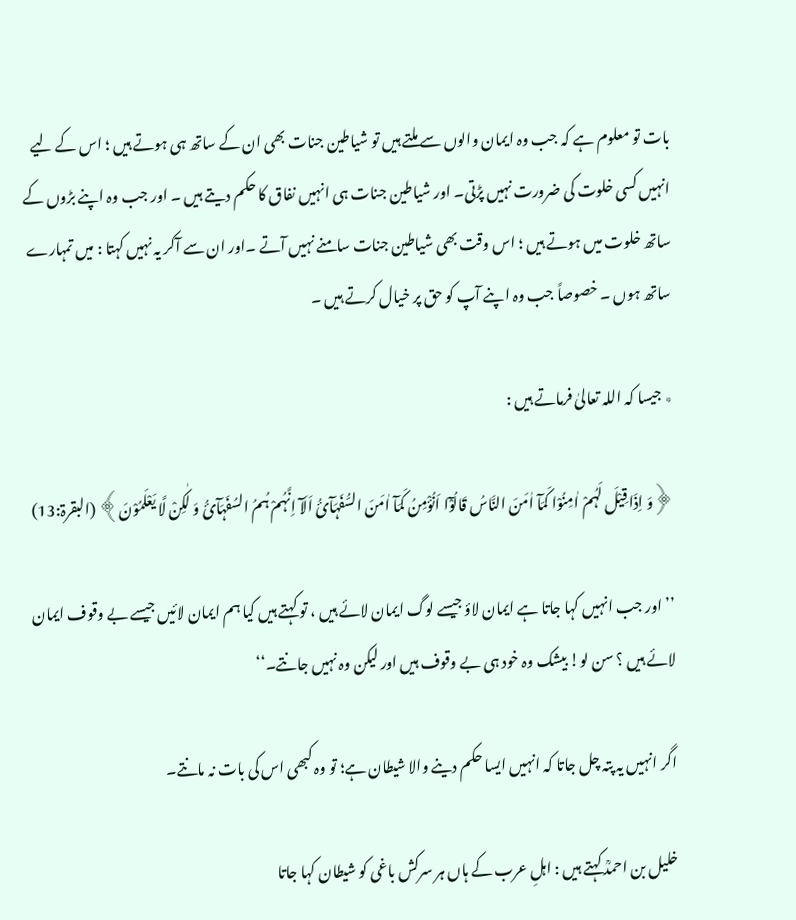بات تو معلوم ہے کہ جب وہ ایمان والوں سے ملتے ہیں تو شیاطین جنات بھی ان کے ساتھ ہی ہوتے ہیں ؛ اس کے لیے انہیں کسی خلوت کی ضرورت نہیں پڑتی۔ اور شیاطین جنات ہی انہیں نفاق کا حکم دیتے ہیں ۔ اور جب وہ اپنے بڑوں کے ساتھ خلوت میں ہوتے ہیں ؛ اس وقت بھی شیاطین جنات سامنے نہیں آتے ۔اور ان سے آکر یہ نہیں کہتا : میں تمہارے ساتھ ہوں ۔ خصوصاً جب وہ اپنے آپ کو حق پر خیال کرتے ہیں ۔

٭ جیسا کہ اللہ تعالیٰ فرماتے ہیں :

﴿وَ اِذَا قِیْلَ لَہُمْ اٰمِنُوْا کَمَآ اٰمَنَ النَّاسُ قَالُوْٓا اَنُؤْمِنُ کَمَآ اٰمَنَ السُّفَہَآئُ اَلَآ اِنَّہُمْ ہُمُ السُفَہَآئُ وَ لٰکِنْ لَّا یَعْلَمُوْنَ﴾ (البقرۃ:13)

’’اور جب انہیں کہا جاتا ہے ایمان لاؤ جیسے لوگ ایمان لائے ہیں ، تو کہتے ہیں کیا ہم ایمان لائیں جیسے بے وقوف ایمان لائے ہیں ؟ سن لو! بیشک وہ خود ہی بے وقوف ہیں اور لیکن وہ نہیں جانتے۔‘‘

اگر انہیں یہ پتہ چل جاتا کہ انہیں ایسا حکم دینے والا شیطان ہے؛ تو وہ کبھی اس کی بات نہ مانتے۔

خلیل بن احمدؒ کہتے ہیں : اہلِ عرب کے ہاں ہر سرکش باغی کو شیطان کہا جاتا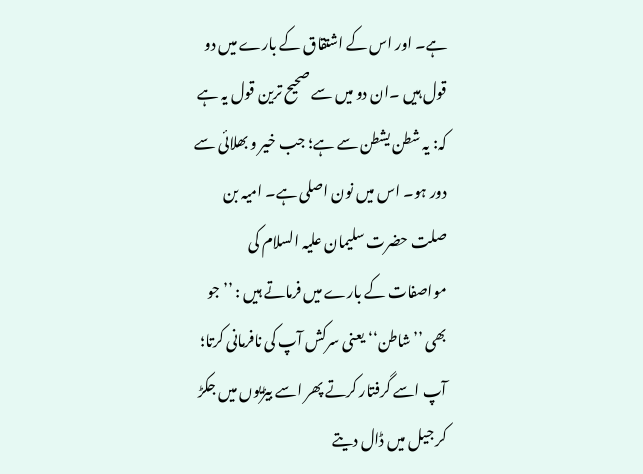ہے۔ اور اس کے اشتقاق کے بارے میں دو قول ہیں ۔ان دو میں سے صحیح ترین قول یہ ہے کہ: یہ شطن یشطن سے ہے؛ جب خیر و بھلائی سے دور ہو۔ اس میں نون اصلی ہے۔ امیہ بن صلت حضرت سلیمان علیہ السلام کی مواصفات کے بارے میں فرماتے ہیں : ’’ جو بھی ’’شاطن‘‘ یعنی سرکش آپ کی نافرمانی کرتا؛ آپ اسے گرفتار کرتے پھر اسے بیڑیوں میں جکڑ کر جیل میں ڈال دیتے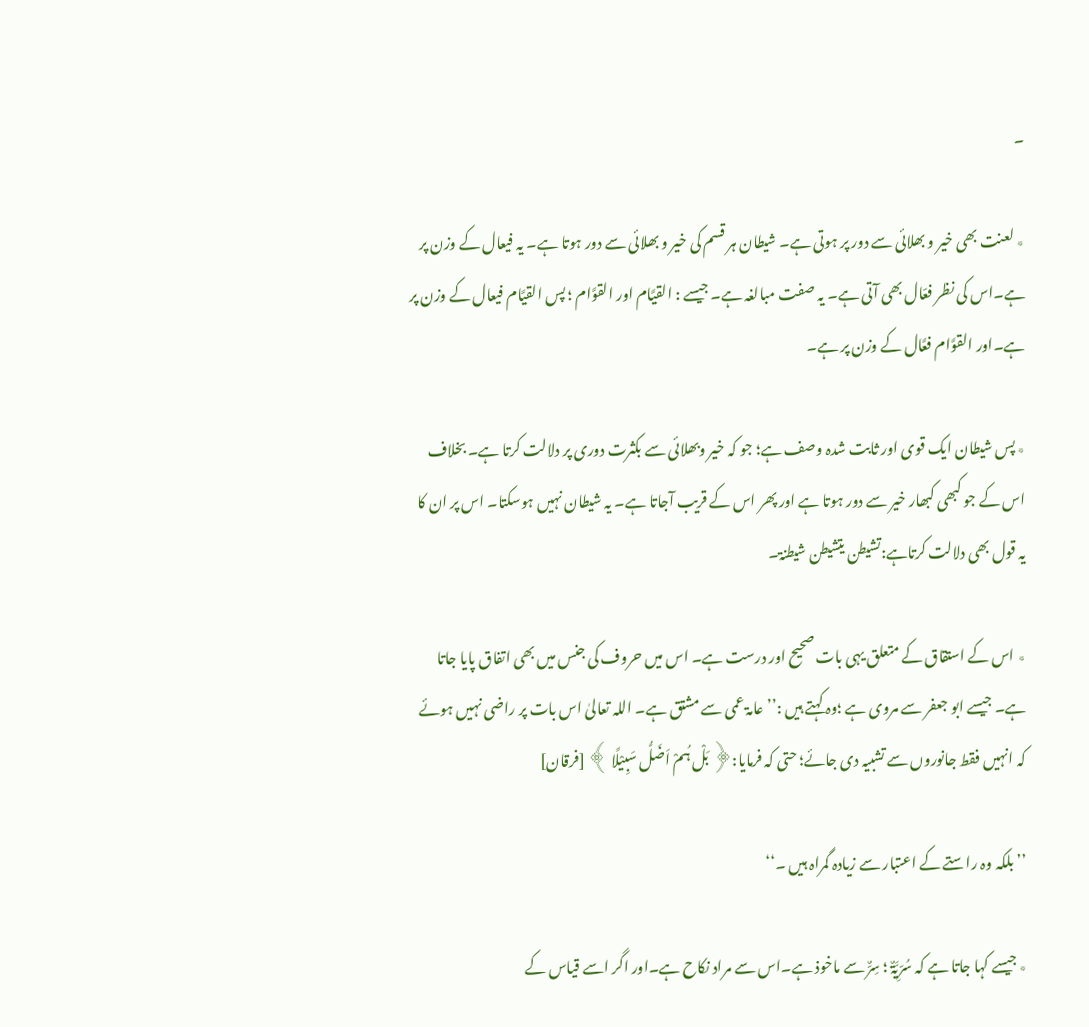۔

٭ لعنت بھی خیر و بھلائی سے دور پر ہوتی ہے۔ شیطان ہر قسم کی خیر و بھلائی سے دور ہوتا ہے۔ یہ فیعال کے وزن پر ہے۔اس کی نظر فعّال بھی آتی ہے۔ یہ صفت مبالغہ ہے۔ جیسے : القیَّام اور القوَّام ؛ پس القیَّام فیعال کے وزن پر ہے۔اور القوَّام فعَّال کے وزن پر ہے۔

٭ پس شیطان ایک قوی اور ثابت شدہ وصف ہے؛ جو کہ خیر وبھلائی سے بکثرت دوری پر دلالت کرتا ہے۔ بخلاف اس کے جو کبھی کبھار خیر سے دور ہوتا ہے اور پھر اس کے قریب آجاتا ہے۔ یہ شیطان نہیں ہوسکتا۔ اس پر ان کا یہ قول بھی دلالت کرتاہے:تشیطن یتشیطن شیطنۃ۔

٭ اس کے استقاق کے متعلق یہی بات صحیح اور درست ہے۔ اس میں حروف کی جنس میں بھی اتفاق پایا جاتا ہے۔ جیسے ابو جعفر سے مروی ہے ؛وہ کہتے ہیں :’’ عامۃ عمی سے مشتق ہے۔ اللہ تعالیٰ اس بات پر راضی نہیں ہوئے کہ انہیں فقط جانوروں سے تشبیہ دی جائے؛ حتی کہ فرمایا:﴿ بَلْ ہُمْ اَضَلُّ سَبِیْلًا ﴾ [فرقان]

’’بلکہ وہ راستے کے اعتبار سے زیادہ گمراہ ہیں ۔‘‘

٭ جیسے کہا جاتا ہے کہ سُرِّیَّۃٌ ؛ سِرٌّ سے ماخوذ ہے۔اس سے مراد نکاح ہے۔اور اگر اسے قیاس کے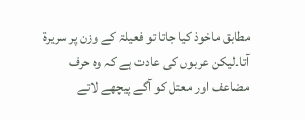مطابق ماخوذ کیا جاتا تو فعیلۃ کے وزن پر سریرۃ آتا۔لیکن عربوں کی عادت ہے کہ وہ حرف مضاعف اور معتل کو آگے پیچھے لاتے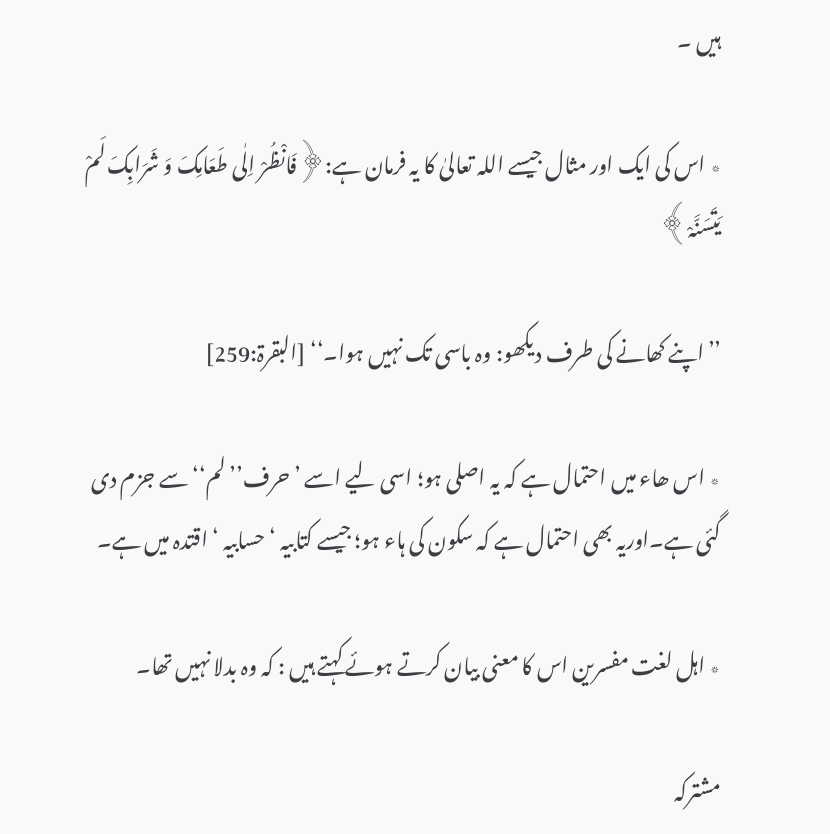ہیں ۔

٭ اس کی ایک اور مثال جیسے اللہ تعالیٰ کا یہ فرمان ہے:﴿فَانْظُرْ اِلٰی طَعَامِکَ وَ شَرَابِکَ لَمْ یَتَسَنَّہْ﴾

’’اپنے کھانے کی طرف دیکھو: وہ باسی تک نہیں ہوا۔‘‘ [البقرۃ:259]

٭ اس ھاء میں احتمال ہے کہ یہ اصلی ہو؛ اسی لیے اسے ’حرف’’لم‘‘ سے جزم دی گئی ہے۔اوریہ بھی احتمال ہے کہ سکون کی ہاء ہو؛ جیسے کتابیہ ‘ حسابیہ ‘ اقتدہ میں ہے۔

٭ اہل لغت مفسرین اس کا معنی بیان کرتے ہوئے کہتے ہیں : کہ وہ بدلا نہیں تھا۔

مشترکہ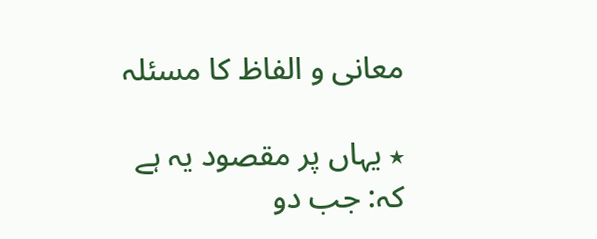معانی و الفاظ کا مسئلہ

٭ یہاں پر مقصود یہ ہے کہ: جب دو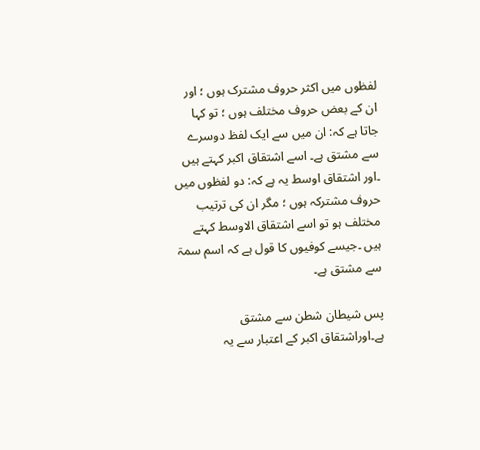لفظوں میں اکثر حروف مشترک ہوں ؛ اور ان کے بعض حروف مختلف ہوں ؛ تو کہا جاتا ہے کہ: ان میں سے ایک لفظ دوسرے سے مشتق ہے۔ اسے اشتقاق اکبر کہتے ہیں ۔اور اشتقاق اوسط یہ ہے کہ: دو لفظوں میں حروف مشترکہ ہوں ؛ مگر ان کی ترتیب مختلف ہو تو اسے اشتقاق الاوسط کہتے ہیں ۔جیسے کوفیوں کا قول ہے کہ اسم سمۃ سے مشتق ہے۔

پس شیطان شطن سے مشتق ہے۔اوراشتقاق اکبر کے اعتبار سے یہ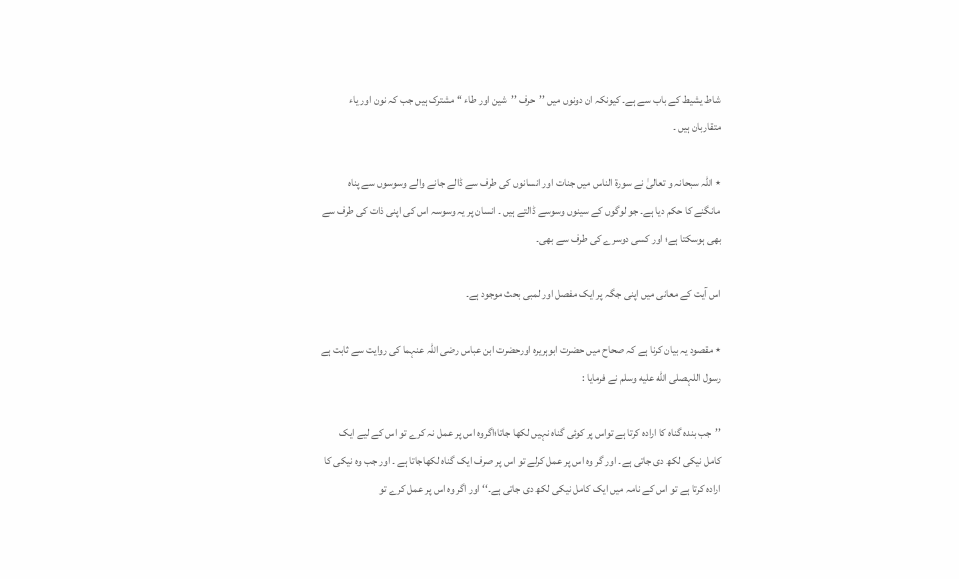شاط یشیط کے باب سے ہے۔ کیونکہ ان دونوں میں ’’حرف ’’شین اور طاء ‘‘ مشترک ہیں جب کہ نون اور یاء متقاربان ہیں ۔

٭ اللہ سبحانہ و تعالیٰ نے سورۃ الناس میں جنات اور انسانوں کی طرف سے ڈالے جانے والے وسوسوں سے پناہ مانگنے کا حکم دیا ہے۔ جو لوگوں کے سینوں وسوسے ڈالتے ہیں ۔ انسان پر یہ وسوسہ اس کی اپنی ذات کی طرف سے بھی ہوسکتا ہے؛ اور کسی دوسرے کی طرف سے بھی۔

اس آیت کے معانی میں اپنی جگہ پر ایک مفصل اور لمبی بحث موجود ہے۔

٭ مقصود یہ بیان کرنا ہے کہ صحاح میں حضرت ابوہریرہ اورحضرت ابن عباس رضی اللہ عنہما کی روایت سے ثابت ہے رسول اللہصلى الله عليه وسلم نے فرمایا :

’’جب بندہ گناہ کا ارادہ کرتا ہے تواس پر کوئی گناہ نہیں لکھا جاتا؛اگروہ اس پر عمل نہ کرے تو اس کے لیے ایک کامل نیکی لکھ دی جاتی ہے۔ اور گر وہ اس پر عمل کرلے تو اس پر صرف ایک گناہ لکھاجاتا ہے ۔ اور جب وہ نیکی کا ارادہ کرتا ہے تو اس کے نامہ میں ایک کامل نیکی لکھ دی جاتی ہے۔‘‘ اور اگر وہ اس پر عمل کرے تو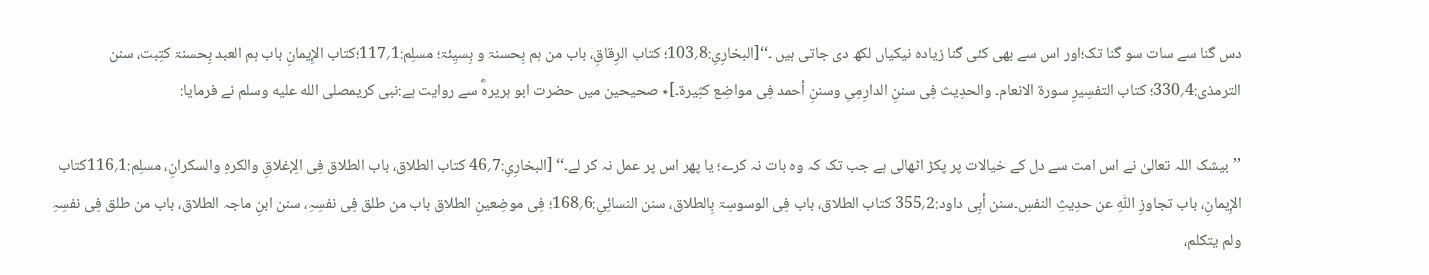دس گنا سے سات سو گنا تک؛اور اس سے بھی کئی گنا زیادہ نیکیاں لکھ دی جاتی ہیں ۔‘‘[البخارِیِ:8؍103؛ کتاب الرِقاقِ، باب من ہم بِحسنۃ و بِسیِئۃ؛ مسلِم:1؍117؛کتاب الإِیمانِ باب ہم العبد بِحسنۃ کتِبت، سنن الترمذی:4؍330؛ کتاب التفسِیرِ سورۃ الانعام۔ والحدِیث فِی سننِ الدارِمِیِ وسننِ أحمد فِی مواضِع کثِیرۃ۔]٭ صحیحین میں حضرت ابو ہریرہؓ سے روایت ہے:نبی کریمصلى الله عليه وسلم نے فرمایا:

’’بیشک اللہ تعالیٰ نے اس امت سے دل کے خیالات پر پکڑ اٹھالی ہے جب تک کہ وہ بات نہ کرے؛ یا پھر اس پر عمل نہ کر لے۔‘‘ [البخارِیِ:7؍46 کتاب الطلاق، باب الطلاق فِی الِإغلاقِ والکرہِ والسکرانِ، مسلِم:1؍116کتاب الإِیمانِ، باب تجاوزِ اللّٰہِ عن حدِیثِ النفسِ۔سنن أبِی داود:2؍355 کتاب الطلاق، باب فِی الوسوسِۃ بِالطلاق، سنن النسائِیِ:6؍168؛ فِی موضِعینِ الطلاق باب من طلق فِی نفسِہِ، سنن ابنِ ماجہ الطلاق، باب من طلق فِی نفسِہِ ولم یتکلم،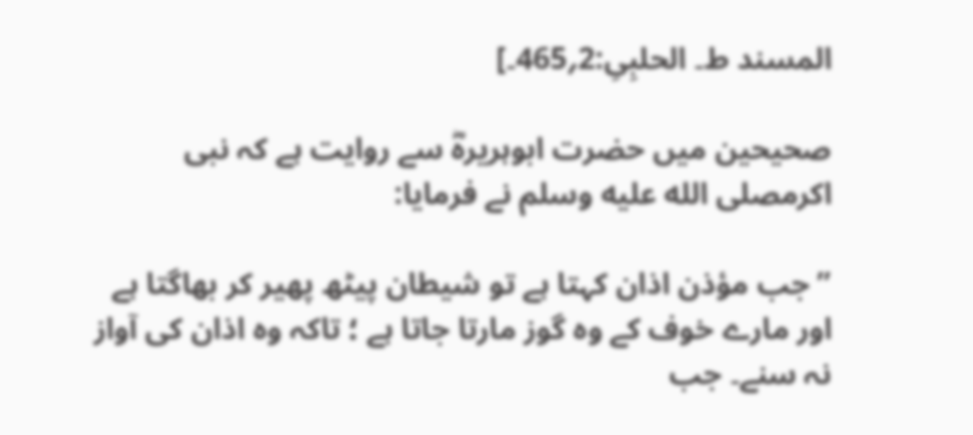المسند ط۔ الحلبِیِ:2؍465۔]

صحیحین میں حضرت ابوہریرہؓ سے روایت ہے کہ نبی اکرمصلى الله عليه وسلم نے فرمایا:

’’ جب مؤذن اذان کہتا ہے تو شیطان پیٹھ پھیر کر بھاگتا ہے اور مارے خوف کے وہ گوز مارتا جاتا ہے ؛ تاکہ وہ اذان کی آواز نہ سنے۔ جب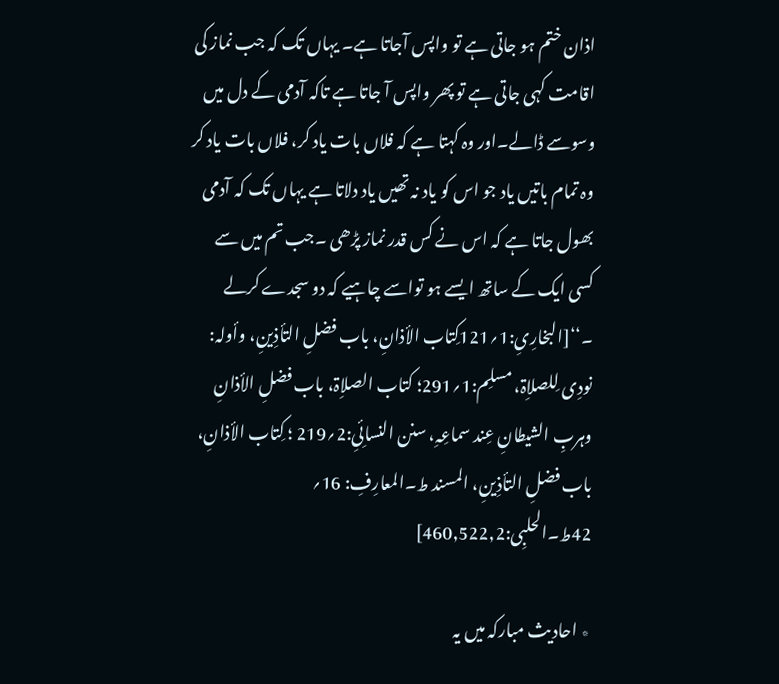اذان ختم ہو جاتی ہے تو واپس آجاتا ہے۔ یہاں تک کہ جب نماز کی اقامت کہی جاتی ہے تو پھر واپس آ جاتا ہے تاکہ آدمی کے دل میں وسوسے ڈالے۔اور وہ کہتا ہے کہ فلاں بات یاد کر، فلاں بات یاد کر وہ تمام باتیں یاد جو اس کو یاد نہ تھیں یاد دلاتا ہے یہاں تک کہ آدمی بھول جاتا ہے کہ اس نے کس قدر نماز پڑھی ۔جب تم میں سے کسی ایک کے ساتھ ایسے ہو تواسے چاہیے کہ دو سجدے کرلے ۔‘‘[البخارِیِ:1؍121کِتاب الأذانِ، باب فضلِ التأذِینِ، وأولہ: نودِی لِلصلاِۃ، مسلِم:1؍291؛ کتاب الصلاِۃ، باب فضلِ الأذانِ وہربِ الشیطانِ عِند سماعِہِ، سنن النسائِیِ:2؍219 ؛ کِتاب الأذانِ، باب فضلِ التأذِینِ، المسند ط۔المعارِفِ: 16؍ 42ط۔الحلبِی:460,522,2]

٭ احادیث مبارکہ میں یہ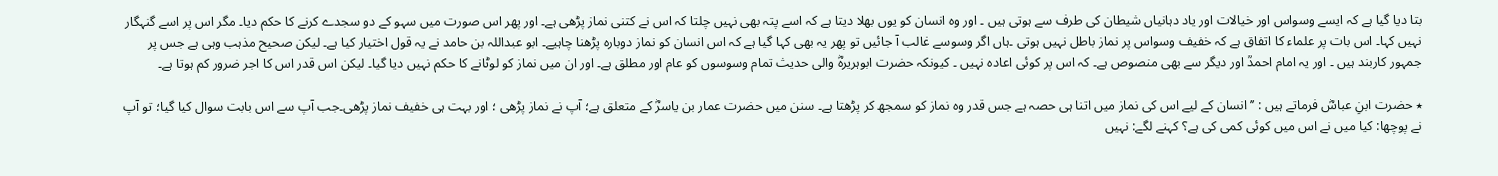بتا دیا گیا ہے کہ ایسے وسواس اور خیالات اور یاد دہانیاں شیطان کی طرف سے ہوتی ہیں ۔ اور وہ انسان کو یوں بھلا دیتا ہے کہ اسے پتہ بھی نہیں چلتا کہ اس نے کتنی نماز پڑھی ہے۔ اور پھر اس صورت میں سہو کے دو سجدے کرنے کا حکم دیا۔ مگر اس پر اسے گنہگار نہیں کہا۔ اس بات پر علماء کا اتفاق ہے کہ خفیف وسواس پر نماز باطل نہیں ہوتی ۔ہاں اگر وسوسے غالب آ جائیں تو پھر یہ بھی کہا گیا ہے کہ اس انسان کو نماز دوبارہ پڑھنا چاہیے۔ ابو عبداللہ بن حامد نے یہ قول اختیار کیا ہے۔ لیکن صحیح مذہب وہی ہے جس پر جمہور کاربند ہیں ۔ اور یہ امام احمدؒ اور دیگر سے بھی منصوص ہے۔ کہ اس پر کوئی اعادہ نہیں ۔ کیونکہ حضرت ابوہریرہؓ والی حدیث تمام وسوسوں کو عام اور مطلق ہے۔ اور ان میں نماز کو لوٹانے کا حکم نہیں دیا گیا۔ لیکن اس قدر اس کا اجر ضرور کم ہوتا ہے۔

٭ حضرت ابنِ عباسؓ فرماتے ہیں : ’’ انسان کے لیے اس کی نماز میں اتنا ہی حصہ ہے جس قدر وہ نماز کو سمجھ کر پڑھتا ہے۔ سنن میں حضرت عمار بن یاسرؓ کے متعلق ہے؛ آپ نے نماز پڑھی ؛ اور بہت ہی خفیف نماز پڑھی۔جب آپ سے اس بابت سوال کیا گیا؛ تو آپ نے پوچھا: کیا میں نے اس میں کوئی کمی کی ہے؟ کہنے لگے: نہیں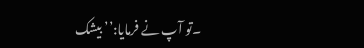۔تو آپ نے فرمایا:’’ بیشک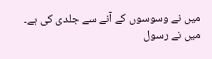میں نے وسوسوں کے آنے سے جلدی کی ہے۔ میں نے رسول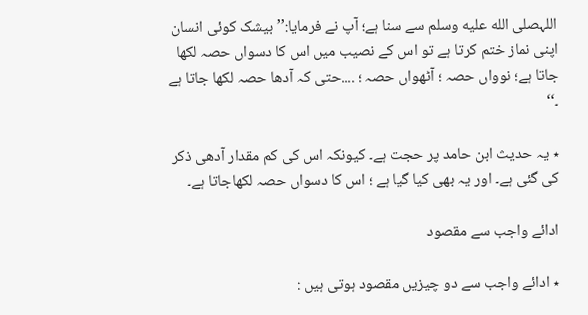اللہصلى الله عليه وسلم سے سنا ہے؛ آپ نے فرمایا:’’ بیشک کوئی انسان اپنی نماز ختم کرتا ہے تو اس کے نصیب میں اس کا دسواں حصہ لکھا جاتا ہے؛ نوواں حصہ ؛ آٹھواں حصہ ؛ ....حتی کہ آدھا حصہ لکھا جاتا ہے ۔‘‘

٭ یہ حدیث ابن حامد پر حجت ہے۔ کیونکہ اس کی کم مقدار آدھی ذکر کی گئی ہے۔ اور یہ بھی کیا گیا ہے ؛ اس کا دسواں حصہ لکھاجاتا ہے۔

ادائے واجب سے مقصود

٭ ادائے واجب سے دو چیزیں مقصود ہوتی ہیں :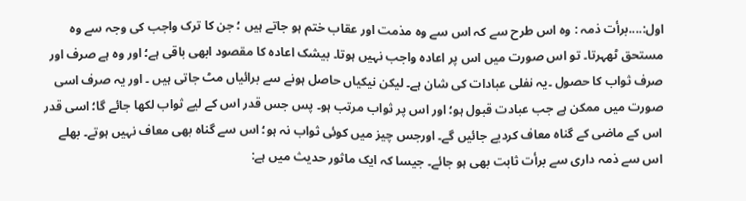اول:....برأت ذمہ : وہ اس طرح سے کہ اس سے وہ مذمت اور عقاب ختم ہو جاتے ہیں ؛ جن کا ترک واجب کی وجہ سے وہ مستحق ٹھہرتا۔ تو اس صورت میں اس پر اعادہ واجب نہیں ہوتا۔ بیشک اعادہ کا مقصود ابھی باقی ہے؛ اور وہ ہے صرف اور صرف ثواب کا حصول ۔یہ نفلی عبادات کی شان ہے۔ لیکن نیکیاں حاصل ہونے سے برائیاں مٹ جاتی ہیں ۔ اور یہ صرف اسی صورت میں ممکن ہے جب عبادت قبول ہو؛ اور اس پر ثواب مرتب ہو۔ پس جس قدر اس کے لیے ثواب لکھا جائے گا؛ اسی قدر اس کے ماضی کے گناہ معاف کردیے جائیں گے۔ اورجس چیز میں کوئی ثواب نہ ہو؛ اس سے گناہ بھی معاف نہیں ہوتے۔ بھلے اس سے ذمہ داری سے برأت ثابت بھی ہو جائے۔ جیسا کہ ایک ماثور حدیث میں ہے: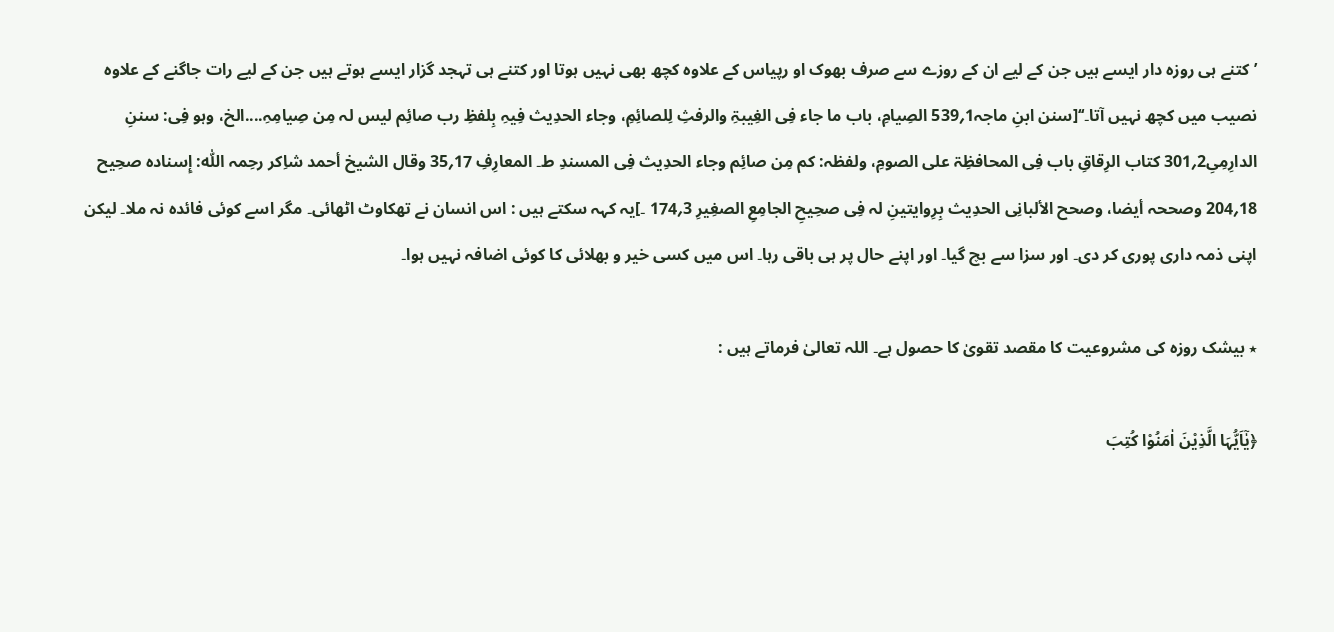’ کتنے ہی روزہ دار ایسے ہیں جن کے لیے ان کے روزے سے صرف بھوک او رپیاس کے علاوہ کچھ بھی نہیں ہوتا اور کتنے ہی تہجد گزار ایسے ہوتے ہیں جن کے لیے رات جاگنے کے علاوہ نصیب میں کچھ نہیں آتا۔‘‘[سنن ابنِ ماجہ1؍539 الصِیامِ، باب ما جاء فِی الغِیبۃِ والرفثِ لِلصائِمِ، وجاء الحدِیث فِیہِ بِلفظِ رب صائِم لیس لہ مِن صِیامِہِ....الخ، وہو فِی: سننِ الدارِمِیِ2؍301 کتاب الرِقاقِ باب فِی المحافظِۃ علی الصومِ، ولفظہ: کم مِن صائِم وجاء الحدِیث فِی المسندِ ط۔ المعارِفِ 17؍35 وقال الشیخ أحمد شاِکر رحِمہ اللّٰہ: إِسنادہ صحِیح 18؍204 وصححہ أیضا، وصحح الألبانِی الحدِیث بِرِوایتینِ لہ فِی صحِیحِ الجامِعِ الصغِیرِ 3؍174 ۔]یہ کہہ سکتے ہیں : اس انسان نے تھکاوٹ اٹھائی۔ مگر اسے کوئی فائدہ نہ ملا۔ لیکن اپنی ذمہ داری پوری کر دی۔ اور سزا سے بچ گیا۔ اور اپنے حال پر ہی باقی رہا۔ اس میں کسی خیر و بھلائی کا کوئی اضافہ نہیں ہوا۔

٭ بیشک روزہ کی مشروعیت کا مقصد تقویٰ کا حصول ہے۔ اللہ تعالیٰ فرماتے ہیں :

﴿یٰٓاَیُّہَا الَّذِیْنَ اٰمَنُوْا کُتِبَ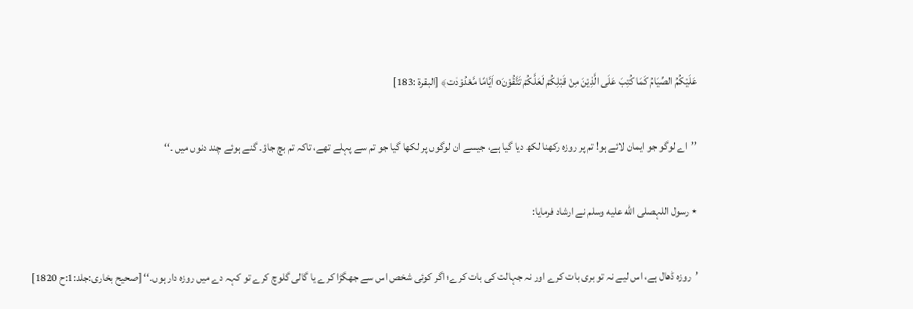عَلَیْکُمُ الصِّیَامُ کَمَا کُتِبَ عَلَی الَّذِیْنَ مِنْ قَبْلِکُمْ لَعَلَّکُمْ تَتَّقُوْنَo اَیَّامًا مَّعْدُوْدٰت﴾ [البقرۃ :183]

’’اے لوگو جو ایمان لائے ہو! تم پر روزہ رکھنا لکھ دیا گیا ہے، جیسے ان لوگوں پر لکھا گیا جو تم سے پہلے تھے، تاکہ تم بچ جاؤ۔ گنے ہوئے چند دنوں میں ۔‘‘

٭ رسول اللہصلى الله عليه وسلم نے ارشاد فرمایا:

’روزہ ڈھال ہے، اس لیے نہ تو بری بات کرے اور نہ جہالت کی بات کرے؛ اگر کوئی شخص اس سے جھگڑا کرے یا گالی گلوچ کرے تو کہہ دے میں روزہ دار ہوں۔‘‘ [صحیح بخاری:جلد:1:ح 1820]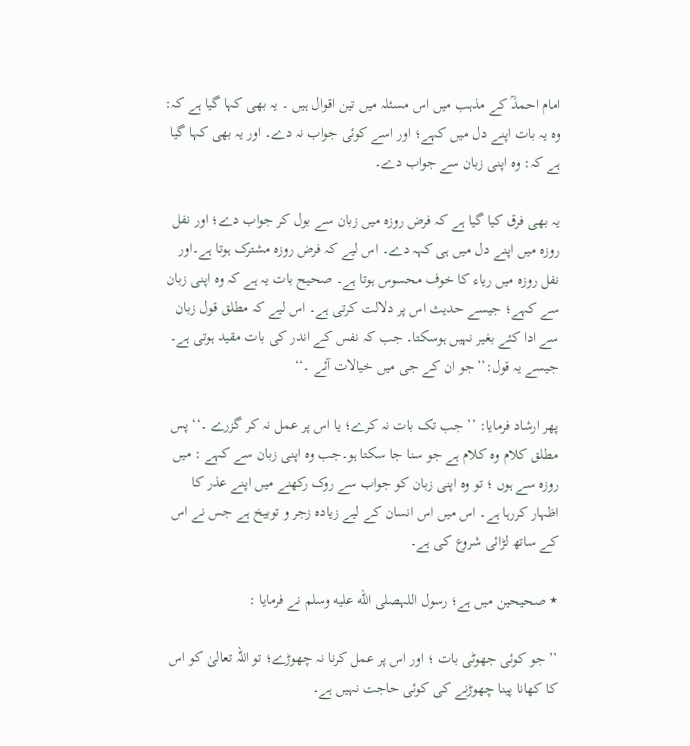امام احمدؒ کے مذہب میں اس مسئلہ میں تین اقوال ہیں ۔ یہ بھی کہا گیا ہے کہ: وہ یہ بات اپنے دل میں کہے؛ اور اسے کوئی جواب نہ دے۔ اور یہ بھی کہا گیا ہے کہ: وہ اپنی زبان سے جواب دے۔

یہ بھی فرق کیا گیا ہے کہ فرض روزہ میں زبان سے بول کر جواب دے؛ اور نفل روزہ میں اپنے دل میں ہی کہہ دے۔ اس لیے کہ فرض روزہ مشترک ہوتا ہے۔اور نفل روزہ میں ریاء کا خوف محسوس ہوتا ہے۔ صحیح بات یہ ہے کہ وہ اپنی زبان سے کہے؛ جیسے حدیث اس پر دلالت کرتی ہے۔ اس لیے کہ مطلق قول زبان سے ادا کئے بغیر نہیں ہوسکتا۔ جب کہ نفس کے اندر کی بات مقید ہوتی ہے۔ جیسے یہ قول:’’جو ان کے جی میں خیالات آئے ۔‘‘

پھر ارشاد فرمایا: ’’ جب تک بات نہ کرے؛ یا اس پر عمل نہ کر گزرے ۔‘‘ پس مطلق کلام وہ کلام ہے جو سنا جا سکتا ہو۔جب وہ اپنی زبان سے کہے : میں روزہ سے ہوں ؛ تو وہ اپنی زبان کو جواب سے روک رکھنے میں اپنے عذر کا اظہار کررہا ہے۔ اس میں اس انسان کے لیے زیادہ زجر و توبیخ ہے جس نے اس کے ساتھ لڑائی شروع کی ہے۔

٭ صحیحین میں ہے؛ رسول اللہصلى الله عليه وسلم نے فرمایا :

’’ جو کوئی جھوٹی بات ؛ اور اس پر عمل کرنا نہ چھوڑے؛ تو اللہ تعالیٰ کو اس کا کھانا پینا چھوڑنے کی کوئی حاجت نہیں ہے۔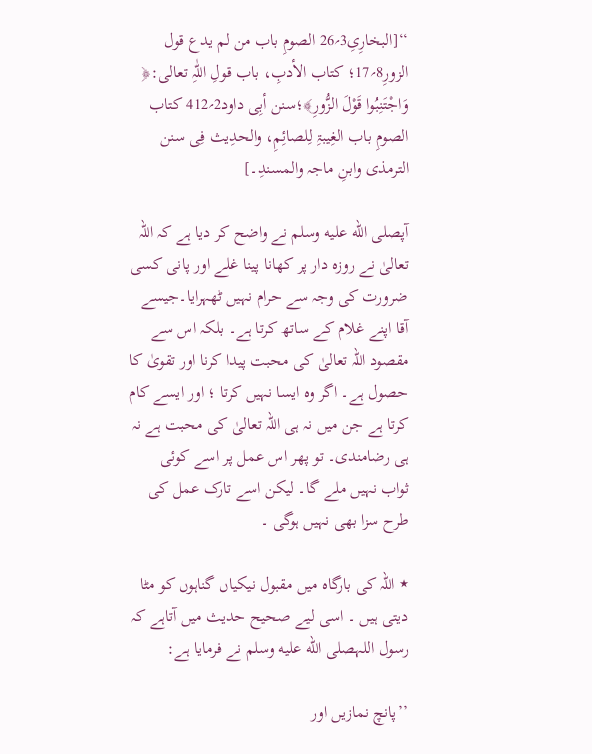‘‘[البخارِیِ3؍26 الصومِ باب من لم یدع قول الزورِ8؍17؛ کتاب الأدبِ، باب قولِ اللّٰہِ تعالی:﴿ وَاجْتَنِبُوا قَوْلَ الزُّورِ﴾؛سنن أبِی داود2؍412 کتاب الصومِ باب الغِیبۃِ لِلصائِمِ، والحدِیث فِی سنن الترمذی وابنِ ماجہ والمسندِ۔]

آپصلى الله عليه وسلم نے واضح کر دیا ہے کہ اللہ تعالیٰ نے روزہ دار پر کھانا پینا غلے اور پانی کسی ضرورت کی وجہ سے حرام نہیں ٹھہرایا۔جیسے آقا اپنے غلام کے ساتھ کرتا ہے۔ بلکہ اس سے مقصود اللہ تعالیٰ کی محبت پیدا کرنا اور تقویٰ کا حصول ہے۔ اگر وہ ایسا نہیں کرتا ؛ اور ایسے کام کرتا ہے جن میں نہ ہی اللہ تعالیٰ کی محبت ہے نہ ہی رضامندی۔ تو پھر اس عمل پر اسے کوئی ثواب نہیں ملے گا۔ لیکن اسے تارک عمل کی طرح سزا بھی نہیں ہوگی ۔

٭ اللہ کی بارگاہ میں مقبول نیکیاں گناہوں کو مٹا دیتی ہیں ۔ اسی لیے صحیح حدیث میں آتاہے کہ رسول اللہصلى الله عليه وسلم نے فرمایا ہے:

’’پانچ نمازیں اور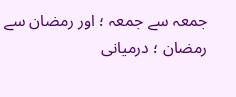جمعہ سے جمعہ ؛ اور رمضان سے رمضان ؛ درمیانی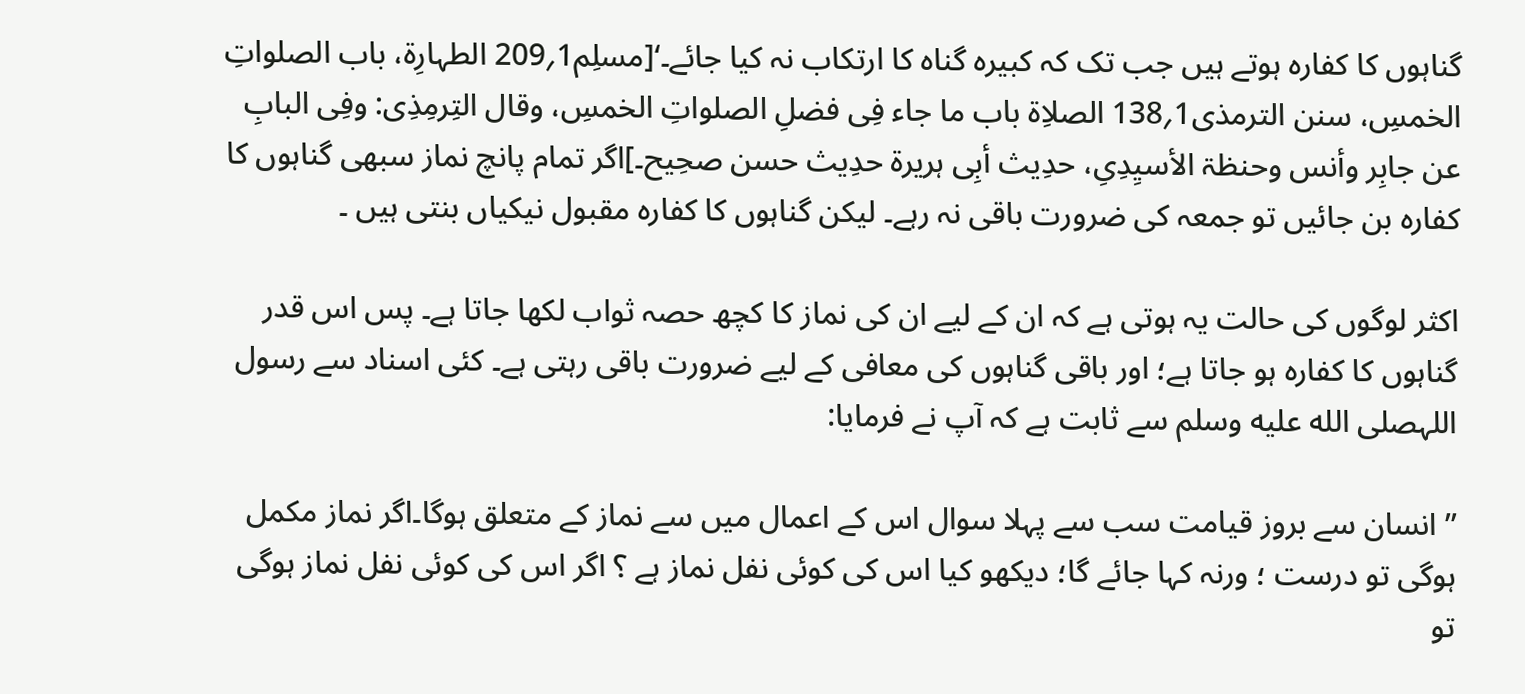گناہوں کا کفارہ ہوتے ہیں جب تک کہ کبیرہ گناہ کا ارتکاب نہ کیا جائے۔‘[مسلِم1؍209 الطہارِۃ، باب الصلواتِ الخمسِ، سنن الترمذی1؍138 الصلاِۃ باب ما جاء فِی فضلِ الصلواتِ الخمسِ، وقال التِرمِذِی: وفِی البابِ عن جابِر وأنس وحنظۃ الأسیِدِیِ، حدِیث أبِی ہریرۃ حدِیث حسن صحِیح۔]اگر تمام پانچ نماز سبھی گناہوں کا کفارہ بن جائیں تو جمعہ کی ضرورت باقی نہ رہے۔ لیکن گناہوں کا کفارہ مقبول نیکیاں بنتی ہیں ۔

اکثر لوگوں کی حالت یہ ہوتی ہے کہ ان کے لیے ان کی نماز کا کچھ حصہ ثواب لکھا جاتا ہے۔ پس اس قدر گناہوں کا کفارہ ہو جاتا ہے؛ اور باقی گناہوں کی معافی کے لیے ضرورت باقی رہتی ہے۔ کئی اسناد سے رسول اللہصلى الله عليه وسلم سے ثابت ہے کہ آپ نے فرمایا:

’’ انسان سے بروز قیامت سب سے پہلا سوال اس کے اعمال میں سے نماز کے متعلق ہوگا۔اگر نماز مکمل ہوگی تو درست ؛ ورنہ کہا جائے گا؛ دیکھو کیا اس کی کوئی نفل نماز ہے ؟ اگر اس کی کوئی نفل نماز ہوگی تو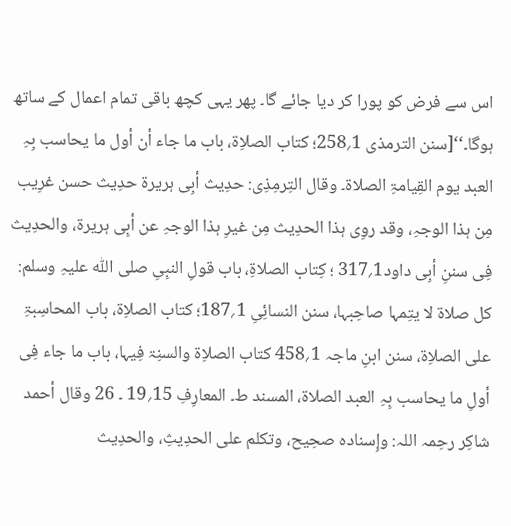اس سے فرض کو پورا کر دیا جائے گا۔ پھر یہی کچھ باقی تمام اعمال کے ساتھ ہوگا۔‘‘[سنن الترمذی 1؍258؛ کتاب الصلاِۃ، باب ما جاء أن أول ما یحاسب بِہِ العبد یوم القِیامۃِ الصلاۃ۔ وقال التِرمِذِی: حدِیث أبِی ہریرۃ حدِیث حسن غرِیب مِن ہذا الوجہِ، وقد روِی ہذا الحدِیث مِن غیرِ ہذا الوجہِ عن أبِی ہریرۃ، والحدِیث فِی سننِ أبِی داود1؍317 ؛ کِتاب الصلاۃِ، باب قولِ النبِیِ صلی اللّٰہ علیہِ وسلم: کل صلاۃ لا یتِمہا صاحِبہا، سنن النسائِیِ 1؍187؛ کتاب الصلاِۃ، باب المحاسِبۃِ علی الصلاِۃ، سنن ابنِ ماجہ 1؍458 کتاب الصلاِۃ والسنِۃ فِیہا، باب ما جاء فِی أولِ ما یحاسب بِہِ العبد الصلاۃ، المسند ط۔ المعارِفِ 15؍19 ۔ 26 وقال أحمد شاکِر رحِمہ اللہ: وإِسنادہ صحِیح، وتکلم علی الحدِیثِ، والحدِیث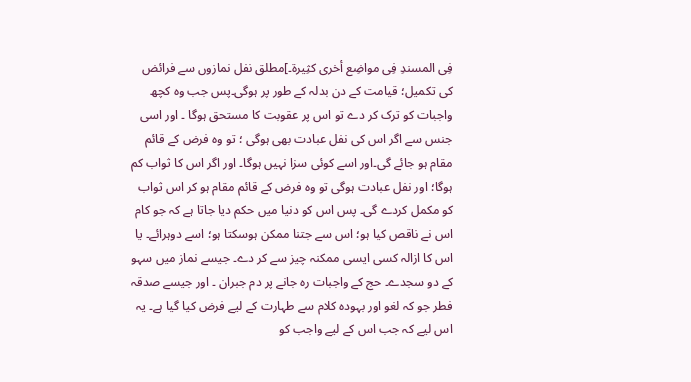فِی المسندِ فِی مواضِع أخری کثِیرۃ۔]مطلق نفل نمازوں سے فرائض کی تکمیل؛ قیامت کے دن بدلہ کے طور پر ہوگی۔پس جب وہ کچھ واجبات کو ترک کر دے تو اس پر عقوبت کا مستحق ہوگا ۔ اور اسی جنس سے اگر اس کی نفل عبادت بھی ہوگی ؛ تو وہ فرض کے قائم مقام ہو جائے گی۔اور اسے کوئی سزا نہیں ہوگا۔ اور اگر اس کا ثواب کم ہوگا؛ اور نفل عبادت ہوگی تو وہ فرض کے قائم مقام ہو کر اس ثواب کو مکمل کردے گی۔ پس اس کو دنیا میں حکم دیا جاتا ہے کہ جو کام اس نے ناقص کیا ہو؛ اس سے جتنا ممکن ہوسکتا ہو؛ اسے دوہرائے۔ یا اس کا ازالہ کسی ایسی ممکنہ چیز سے کر دے۔ جیسے نماز میں سہو کے دو سجدے۔ حج کے واجبات رہ جانے پر دم جبران ۔ اور جیسے صدقہ فطر جو کہ لغو اور بہودہ کلام سے طہارت کے لیے فرض کیا گیا ہے۔ یہ اس لیے کہ جب اس کے لیے واجب کو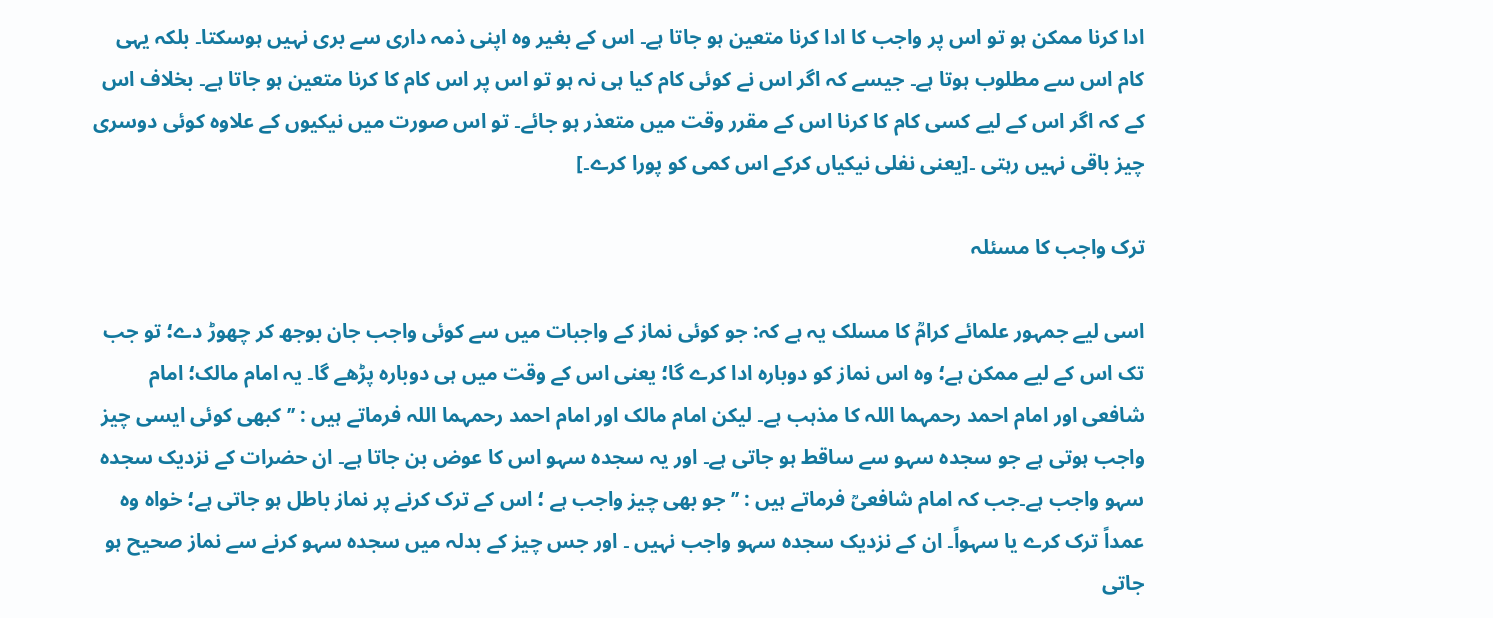ادا کرنا ممکن ہو تو اس پر واجب کا ادا کرنا متعین ہو جاتا ہے۔ اس کے بغیر وہ اپنی ذمہ داری سے بری نہیں ہوسکتا۔ بلکہ یہی کام اس سے مطلوب ہوتا ہے۔ جیسے کہ اگر اس نے کوئی کام کیا ہی نہ ہو تو اس پر اس کام کا کرنا متعین ہو جاتا ہے۔ بخلاف اس کے کہ اگر اس کے لیے کسی کام کا کرنا اس کے مقرر وقت میں متعذر ہو جائے۔ تو اس صورت میں نیکیوں کے علاوہ کوئی دوسری چیز باقی نہیں رہتی ۔[یعنی نفلی نیکیاں کرکے اس کمی کو پورا کرے۔]

ترک واجب کا مسئلہ

اسی لیے جمہور علمائے کرامؒ کا مسلک یہ ہے کہ: جو کوئی نماز کے واجبات میں سے کوئی واجب جان بوجھ کر چھوڑ دے؛ تو جب تک اس کے لیے ممکن ہے؛ وہ اس نماز کو دوبارہ ادا کرے گا؛ یعنی اس کے وقت میں ہی دوبارہ پڑھے گا۔ یہ امام مالک؛ امام شافعی اور امام احمد رحمہما اللہ کا مذہب ہے۔ لیکن امام مالک اور امام احمد رحمہما اللہ فرماتے ہیں : ’’ کبھی کوئی ایسی چیز واجب ہوتی ہے جو سجدہ سہو سے ساقط ہو جاتی ہے۔ اور یہ سجدہ سہو اس کا عوض بن جاتا ہے۔ ان حضرات کے نزدیک سجدہ سہو واجب ہے۔جب کہ امام شافعیؒ فرماتے ہیں : ’’ جو بھی چیز واجب ہے ؛ اس کے ترک کرنے پر نماز باطل ہو جاتی ہے؛ خواہ وہ عمداً ترک کرے یا سہواً۔ ان کے نزدیک سجدہ سہو واجب نہیں ۔ اور جس چیز کے بدلہ میں سجدہ سہو کرنے سے نماز صحیح ہو جاتی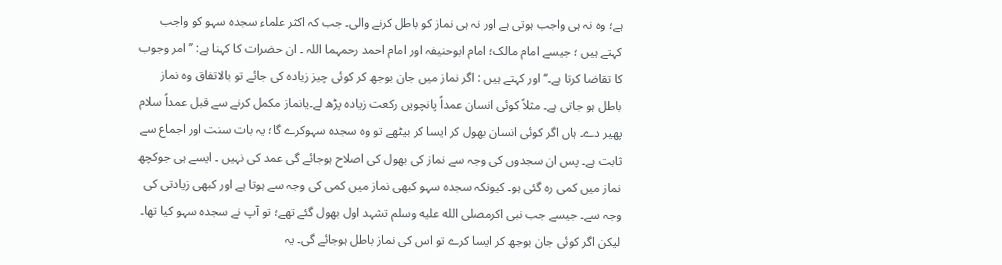ہے؛ وہ نہ ہی واجب ہوتی ہے اور نہ ہی نماز کو باطل کرنے والی۔ جب کہ اکثر علماء سجدہ سہو کو واجب کہتے ہیں ؛ جیسے امام مالک؛ امام ابوحنیفہ اور امام احمد رحمہما اللہ ۔ ان حضرات کا کہنا ہے: ’’ امر وجوب کا تقاضا کرتا ہے۔‘‘ اور کہتے ہیں : اگر نماز میں جان بوجھ کر کوئی چیز زیادہ کی جائے تو بالاتفاق وہ نماز باطل ہو جاتی ہے۔ مثلاً کوئی انسان عمداً پانچویں رکعت زیادہ پڑھ لے۔یانماز مکمل کرنے سے قبل عمداً سلام پھیر دے۔ ہاں اگر کوئی انسان بھول کر ایسا کر بیٹھے تو وہ سجدہ سہوکرے گا؛ یہ بات سنت اور اجماع سے ثابت ہے۔ پس ان سجدوں کی وجہ سے نماز کی بھول کی اصلاح ہوجائے گی عمد کی نہیں ۔ ایسے ہی جوکچھ نماز میں کمی رہ گئی ہو۔ کیونکہ سجدہ سہو کبھی نماز میں کمی کی وجہ سے ہوتا ہے اور کبھی زیادتی کی وجہ سے۔ جیسے جب نبی اکرمصلى الله عليه وسلم تشہد اول بھول گئے تھے؛ تو آپ نے سجدہ سہو کیا تھا۔ لیکن اگر کوئی جان بوجھ کر ایسا کرے تو اس کی نماز باطل ہوجائے گی۔ یہ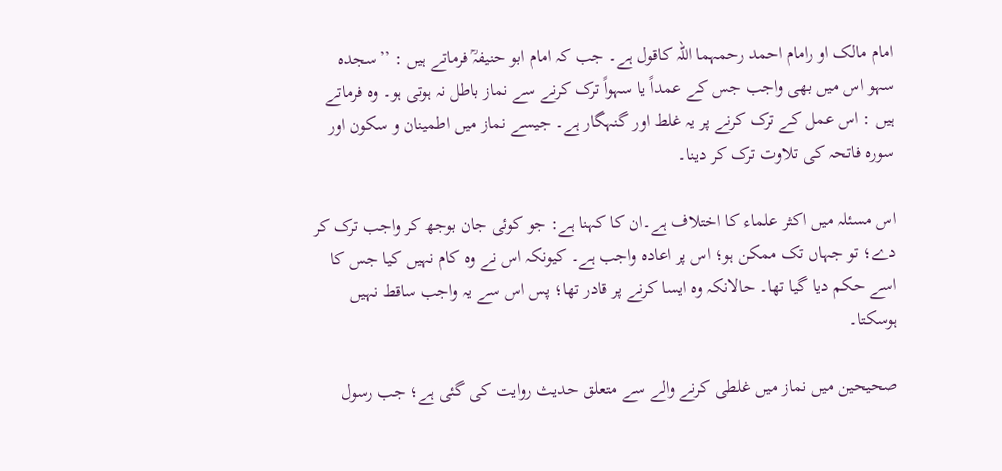امام مالک او رامام احمد رحمہما اللہ کاقول ہے۔ جب کہ امام ابو حنیفہؒ فرماتے ہیں : ’’سجدہ سہو اس میں بھی واجب جس کے عمداً یا سہواً ترک کرنے سے نماز باطل نہ ہوتی ہو۔ وہ فرماتے ہیں : اس عمل کے ترک کرنے پر یہ غلط اور گنہگار ہے۔ جیسے نماز میں اطمینان و سکون اور سورہ فاتحہ کی تلاوت ترک کر دینا۔

اس مسئلہ میں اکثر علماء کا اختلاف ہے۔ان کا کہنا ہے: جو کوئی جان بوجھ کر واجب ترک کر دے؛ تو جہاں تک ممکن ہو؛ اس پر اعادہ واجب ہے۔ کیونکہ اس نے وہ کام نہیں کیا جس کا اسے حکم دیا گیا تھا۔ حالانکہ وہ ایسا کرنے پر قادر تھا؛ پس اس سے یہ واجب ساقط نہیں ہوسکتا۔

صحیحین میں نماز میں غلطی کرنے والے سے متعلق حدیث روایت کی گئی ہے؛ جب رسول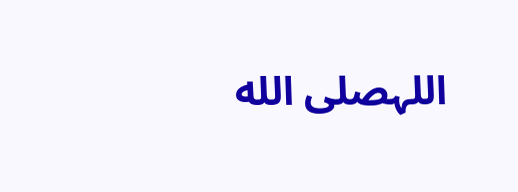اللہصلى الله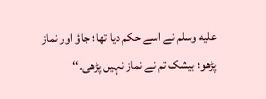عليه وسلم نے اسے حکم دیا تھا؛ جاؤ اور نماز پڑھو؛ بیشک تم نے نماز نہیں پڑھی۔‘‘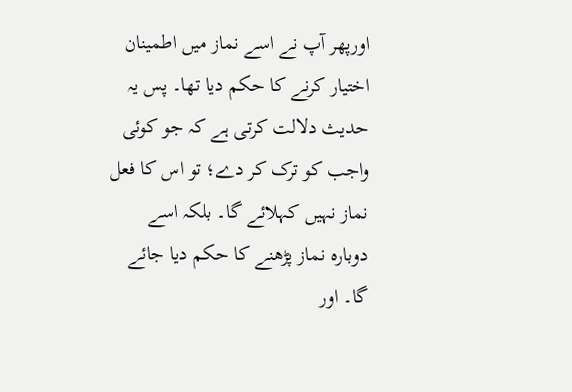اورپھر آپ نے اسے نماز میں اطمینان اختیار کرنے کا حکم دیا تھا۔ پس یہ حدیث دلالت کرتی ہے کہ جو کوئی واجب کو ترک کر دے؛ تو اس کا فعل نماز نہیں کہلائے گا۔ بلکہ اسے دوبارہ نماز پڑھنے کا حکم دیا جائے گا۔ اور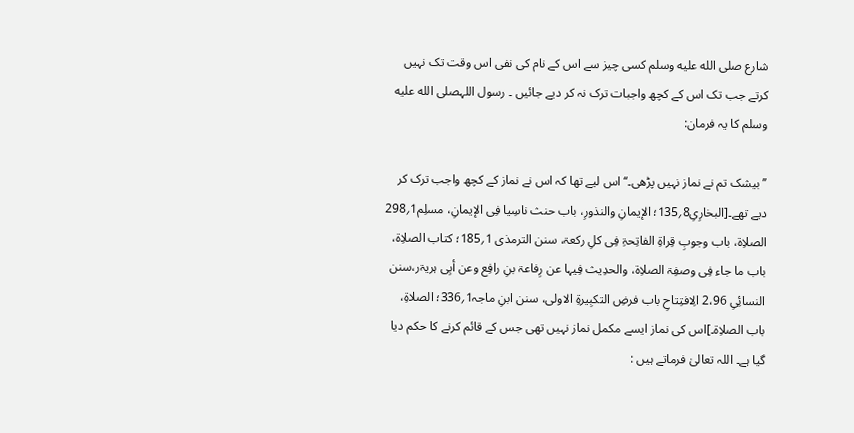شارع صلى الله عليه وسلم کسی چیز سے اس کے نام کی نفی اس وقت تک نہیں کرتے جب تک اس کے کچھ واجبات ترک نہ کر دیے جائیں ۔ رسول اللہصلى الله عليه وسلم کا یہ فرمان:

’’ بیشک تم نے نماز نہیں پڑھی۔‘‘اس لیے تھا کہ اس نے نماز کے کچھ واجب ترک کر دیے تھے۔[البخارِیِ8؍135؛ الإیمانِ والنذورِ، باب حنث ناسِیا فِی الإیمانِ، مسلِم1؍298 الصلاِۃ، باب وجوبِ قِراۃِ الفاتِحۃِ فِی کلِ رکعۃ، سنن الترمذی 1؍185؛ کتاب الصلاِۃ، باب ما جاء فِی وصفِۃ الصلاِۃ، والحدِیث فِیہا عن رِفاعۃ بنِ رافِع وعن أبِی ہریۃر،سنن النسائِیِ 2،96 الِافتِتاحِ باب فرضِ التکبِیرۃِ الاولی، سنن ابنِ ماجہ1؍336؛ الصلاۃِ، باب الصلاِۃ۔]اس کی نماز ایسے مکمل نماز نہیں تھی جس کے قائم کرنے کا حکم دیا گیا ہے۔ اللہ تعالیٰ فرماتے ہیں :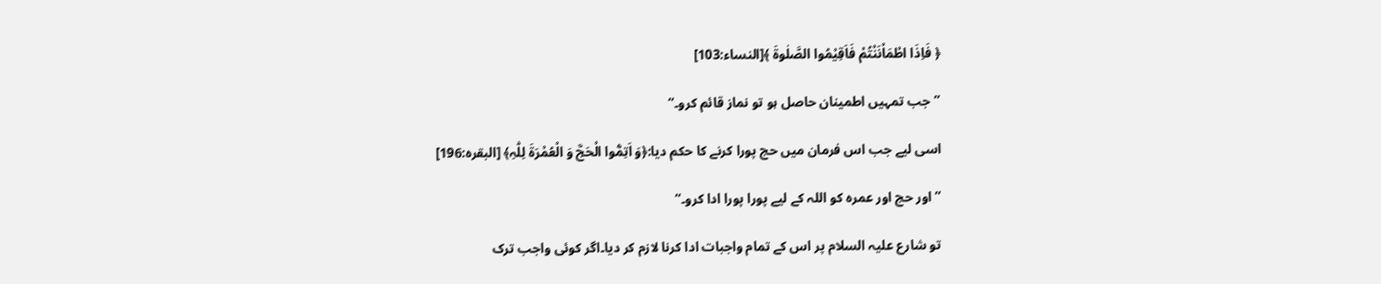﴿ فَاِذَا اطْمَاْنَنْتُمْ فَاَقِیْمُوا الصَّلٰوۃَ ﴾[النساء:103]

’’جب تمہیں اطمینان حاصل ہو تو نماز قائم کرو۔‘‘

اسی لیے جب اس فرمان میں حج پورا کرنے کا حکم دیا:﴿وَ اَتِمُّوا الْحَجَّ وَ الْعُمْرَۃَ لِلّٰہِ﴾ [البقرہ:196]

’’ اور حج اور عمرہ کو اللہ کے لیے پورا پورا ادا کرو۔‘‘

تو شارع علیہ السلام پر اس کے تمام واجبات ادا کرنا لازم کر دیا۔اگر کوئی واجب ترک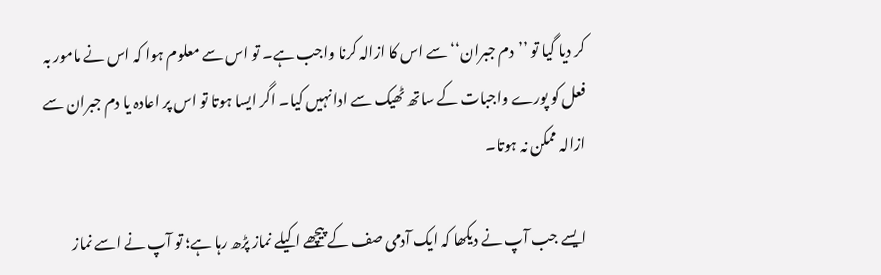کر دیا گیا تو ’’دم جبران‘‘ سے اس کا ازالہ کرنا واجب ہے۔ تو اس سے معلوم ہوا کہ اس نے مامور بہ فعل کو پورے واجبات کے ساتھ ٹھیک سے ادا نہیں کیا۔ اگر ایسا ہوتا تو اس پر اعادہ یا دم جبران سے ازالہ ممکن نہ ہوتا۔

ایسے جب آپ نے دیکھا کہ ایک آدمی صف کے پیچھے اکیلے نماز پڑھ رہا ہے؛ تو آپ نے اسے نماز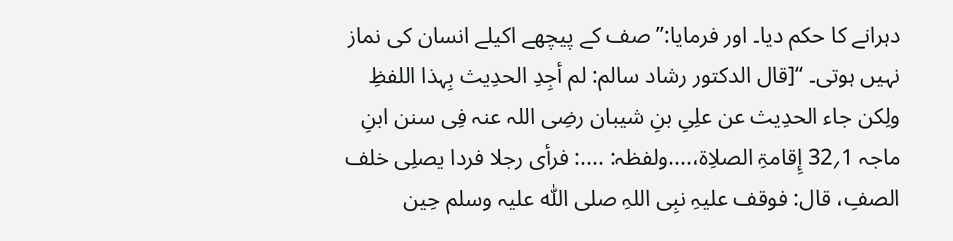دہرانے کا حکم دیا۔ اور فرمایا:’’ صف کے پیچھے اکیلے انسان کی نماز نہیں ہوتی۔ ‘‘[قال الدکتور رشاد سالم: لم أجِدِ الحدِیث بِہذا اللفظِ ولِکن جاء الحدِیث عن علِیِ بنِ شیبان رضِی اللہ عنہ فِی سنن ابنِ ماجہ 1؍32 إِقامۃِ الصلاِۃ،....ولفظہ: ....: فرأی رجلا فردا یصلِی خلف الصفِ، قال: فوقف علیہِ نبِی اللہِ صلی اللّٰہ علیہ وسلم حِین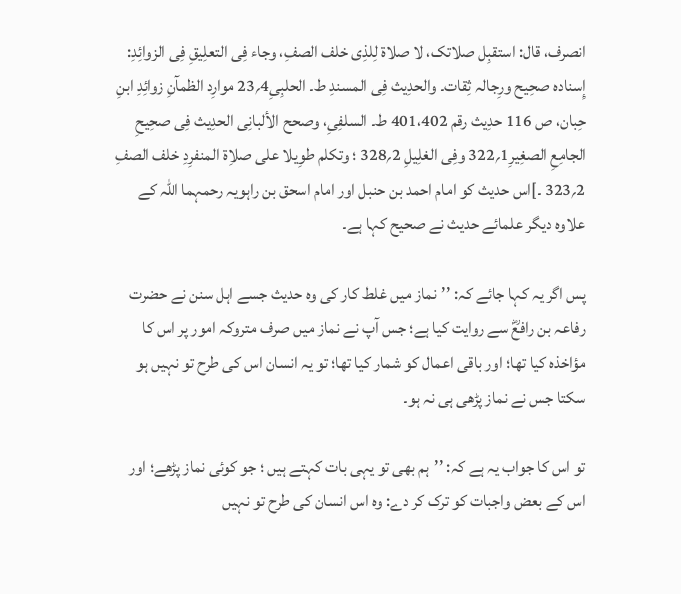انصرف، قال: استقبِل صلاتک، لا صلاۃ لِلذِی خلف الصفِ، وجاء فِی التعلِیقِ فِی الزوائِدِ: إِسنادہ صحِیح ورِجالہ ثِقات۔ والحدِیث فِی المسندِ ط۔ الحلبِیِ4؍23 موارِد الظمآنِ زوائِدِ ابنِ حِبان، ص 116 حدِیث رقم 401،402 ط۔ السلفِیِ، وصحح الألبانِی الحدِیث فِی صحِیحِ الجامِعِ الصغِیرِ1؍322 وفِی الغلِیلِ 2؍328 ؛ وتکلم طوِیلا علی صلاِۃ المنفرِدِ خلف الصفِ 2؍323 ۔]اس حدیث کو امام احمد بن حنبل اور امام اسحق بن راہویہ رحمہما اللہ کے علاوہ دیگر علمائے حدیث نے صحیح کہا ہے۔

پس اگر یہ کہا جائے کہ: ’’نماز میں غلط کار کی وہ حدیث جسے اہل سنن نے حضرت رفاعہ بن رافعؓ سے روایت کیا ہے؛ جس آپ نے نماز میں صرف متروکہ امور پر اس کا مؤاخذہ کیا تھا؛ اور باقی اعمال کو شمار کیا تھا؛ تو یہ انسان اس کی طرح تو نہیں ہو سکتا جس نے نماز پڑھی ہی نہ ہو۔

تو اس کا جواب یہ ہے کہ: ’’ہم بھی تو یہی بات کہتے ہیں ؛ جو کوئی نماز پڑھے؛ اور اس کے بعض واجبات کو ترک کر دے: وہ اس انسان کی طرح تو نہیں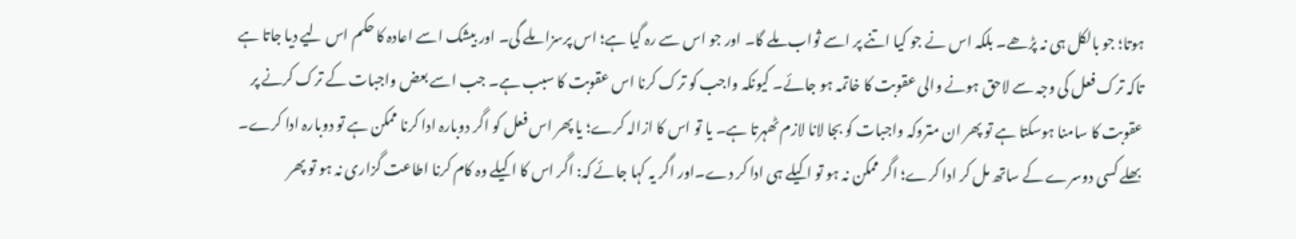ہوتا؛ جو بالکل ہی نہ پڑھے۔ بلکہ اس نے جو کیا اتنے پر اسے ثواب ملے گا۔ اور جو اس سے رہ گیا ہے؛ اس پرسزا ملے گی۔ اور بیشک اسے اعادہ کا حکم اس لیے دیا جاتا ہے تاکہ ترک فعل کی وجہ سے لاحق ہونے والی عقوبت کا خاتمہ ہو جائے۔ کیونکہ واجب کو ترک کرنا اس عقوبت کا سبب ہے۔ جب اسے بعض واجبات کے ترک کرنے پر عقوبت کا سامنا ہوسکتا ہے تو پھر ان متروکہ واجبات کو بجا لانا لازم ٹھہرتا ہے۔ یا تو اس کا ازالہ کرے؛ یا پھر اس فعل کو اگر دوبارہ ادا کرنا ممکن ہے تو دوبارہ ادا کرے۔ بھلے کسی دوسرے کے ساتھ مل کر ادا کرے؛ اگر ممکن نہ ہو تو اکیلے ہی ادا کر دے۔اور اگر یہ کہا جائے کہ: اگر اس کا اکیلے وہ کام کرنا اطاعت گزاری نہ ہو تو پھر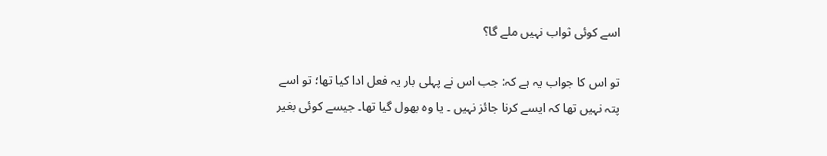اسے کوئی ثواب نہیں ملے گا؟

تو اس کا جواب یہ ہے کہ: جب اس نے پہلی بار یہ فعل ادا کیا تھا؛ تو اسے پتہ نہیں تھا کہ ایسے کرنا جائز نہیں ۔ یا وہ بھول گیا تھا۔ جیسے کوئی بغیر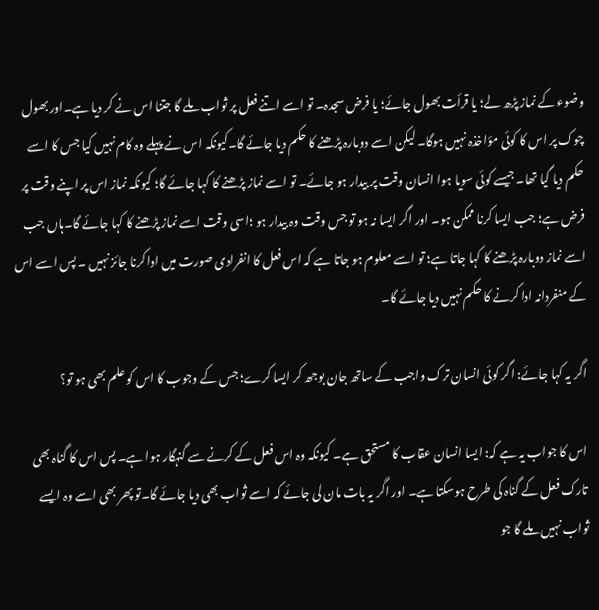وضوء کے نماز پڑھ لے؛ یا قرأت بھول جائے؛ یا فرض سجدہ۔ تو اسے اتنے فعل پر ثواب ملے گا جتنا اس نے کر دیا ہے۔اور بھول چوک پر اس کا کوئی مؤاخذہ نہیں ہوگا۔ لیکن اسے دوبارہ پڑھنے کا حکم دیا جائے گا۔کیونکہ اس نے پہلے وہ کام نہیں کیا جس کا اسے حکم دیا گیا تھا۔ جیسے کوئی سویا ہوا انسان وقت پر بیدار ہو جائے۔ تو اسے نماز پڑھنے کا کہا جائے گا؛ کیونکہ نماز اس پر اپنے وقت پر فرض ہے؛ جب ایسا کرنا ممکن ہو۔ اور اگر ایسا نہ ہو تو جس وقت وہ بیدار ہو ؛اسی وقت اسے نماز پڑھنے کا کہا جائے گا۔ہاں جب اسے نماز دوبارہ پڑھنے کا کہا جاتا ہے؛ تو اسے معلوم ہو جاتا ہے کہ اس فعل کا انفرادی صورت میں ادا کرنا جائز نہیں ۔ پس اسے اس کے منفردانہ ادا کرنے کا حکم نہیں دیا جائے گا۔

اگر یہ کہا جائے: اگر کوئی انسان ترک واجب کے ساتھ جان بوجھ کر ایسا کرے؛ جس کے وجوب کا اس کو علم بھی ہو تو؟

اس کا جواب یہ ہے کہ: ایسا انسان عقاب کا مستحق ہے۔ کیونکہ وہ اس فعل کے کرنے سے گنہگار ہوا ہے۔ پس اس کا گناہ بھی تارک فعل کے گناہ کی طرح ہوسکتا ہے۔ اور اگر یہ بات مان لی جائے کہ اسے ثواب بھی دیا جائے گا۔تو پھر بھی اسے وہ ایسے ثواب نہیں ملے گا جو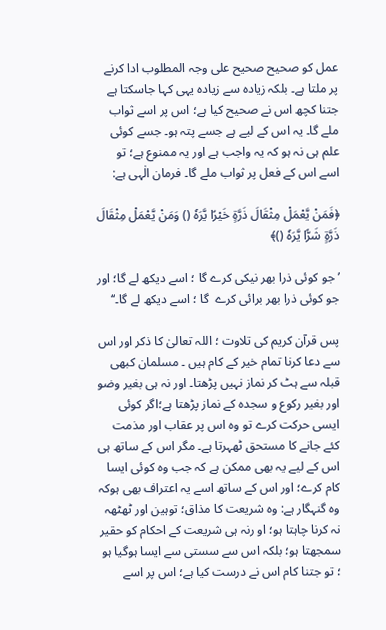عمل کو صحیح صحیح علی وجہ المطلوب ادا کرنے پر ملتا ہے۔ بلکہ زیادہ سے زیادہ یہی کہا جاسکتا ہے جتنا کچھ اس نے صحیح کیا ہے؛ اس پر اسے ثواب ملے گا۔ یہ اس کے لیے ہے جسے پتہ ہو۔ جسے کوئی علم ہی نہ ہو کہ یہ واجب ہے اور یہ ممنوع ہے؛ تو اسے اس کے فعل پر ثواب ملے گا۔ فرمان الٰہی ہے:

﴿فَمَنْ یَّعْمَلْ مِثْقَالَ ذَرَّۃٍ خَیْرًا یَّرَہٗ () وَمَنْ یَّعْمَلْ مِثْقَالَ ذَرَّۃٍ شَرًّا یَّرَہٗ ()﴾

’ جو کوئی ذرا بھر نیکی کرے گا ؛ اسے دیکھ لے گا؛ اور جو کوئی ذرا بھر برائی کرے  گا ؛ اسے دیکھ لے گا۔‘‘

پس قرآن کریم کی تلاوت ؛ اللہ تعالیٰ کا ذکر اور اس سے دعا کرنا تمام خیر کے کام ہیں ۔ مسلمان کبھی قبلہ سے ہٹ کر نماز نہیں پڑھتا۔ اور نہ ہی بغیر وضو اور بغیر رکوع و سجدہ کے نماز پڑھتا ہے؛اگر کوئی ایسی حرکت کرے تو وہ اس پر عقاب اور مذمت کئے جانے کا مستحق ٹھہرتا ہے۔ مگر اس کے ساتھ ہی اس کے لیے یہ بھی ممکن ہے کہ جب وہ کوئی ایسا کام کرے؛ اور اس کے ساتھ اسے یہ اعتراف بھی ہوکہ وہ گنہگار ہے: وہ شریعت کا مذاق؛ توہین اور ٹھٹھہ نہ کرنا چاہتا ہو؛ او رنہ ہی شریعت کے احکام کو حقیر سمجھتا ہو؛ بلکہ اس سے سستی سے ایسا ہوگیا ہو ؛ تو جتنا کام اس نے درست کیا ہے؛ اس پر اسے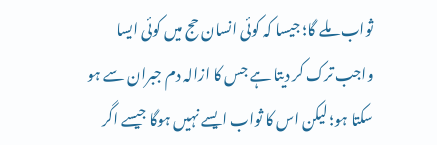ثواب ملے گا؛ جیسا کہ کوئی انسان حج میں کوئی ایسا واجب ترک کر دیتا ہے جس کا ازالہ دم جبران سے ہو سکتا ہو؛ لیکن اس کا ثواب ایسے نہیں ہوگا جیسے اگر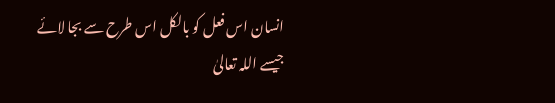انسان اس فعل کو بالکل اس طرح سے بجا لائے جیسے اللہ تعالیٰ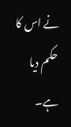نے اس کا حکم دیا ہے۔